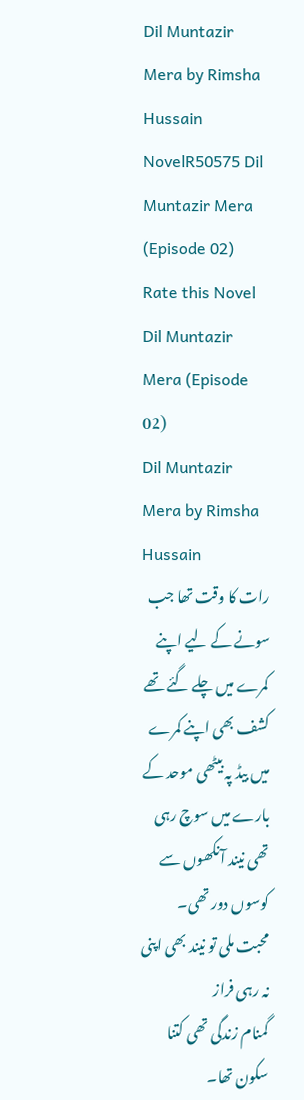Dil Muntazir Mera by Rimsha Hussain NovelR50575 Dil Muntazir Mera (Episode 02)
Rate this Novel
Dil Muntazir Mera (Episode 02)
Dil Muntazir Mera by Rimsha Hussain
رات کا وقت تھا جب سونے کے لیے اپنے کمرے میں چلے گئے تھے کشف بھی اپنے کمرے میں بیڈ پہ بیٹھی موحد کے بارے میں سوچ رہی تھی نیند آنکھوں سے کوسوں دور تھی۔
محبت ملی تو نیند بھی اپنی نہ رہی فراز
گمنام زندگی تھی کتنا سکون تھا۔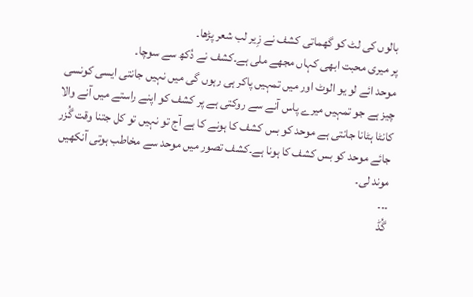بالوں کی لٹ کو گھماتی کشف نے زِیر لب شعر پڑھا۔
پر میری محبت ابھی کہاں مجھے ملی ہے۔کشف نے دُکھ سے سوچا۔
موحد ائے لو یو الوٹ اور میں تمہیں پاکر ہی رہوں گی میں نہیں جانتی ایسی کونسی چیز ہے جو تمہیں میرے پاس آنے سے روکتی ہے پر کشف کو اپنے راستے میں آنے والا کانٹا ہٹانا جانتی ہے موحد کو بس کشف کا ہونے کا ہے آج تو نہیں تو کل جتنا وقت گُزر جائے موحد کو بس کشف کا ہونا ہے۔کشف تصور میں موحد سے مخاطب ہوتی آنکھیں موند لی۔
۔۔۔
گُڈ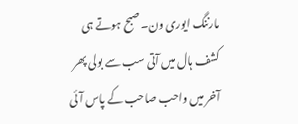مارننگ ایوری ون۔صبح ہوتے ہی کشف ہال میں آتی سب سے بولی پھر آخر میں واحب صاحب کے پاس آئی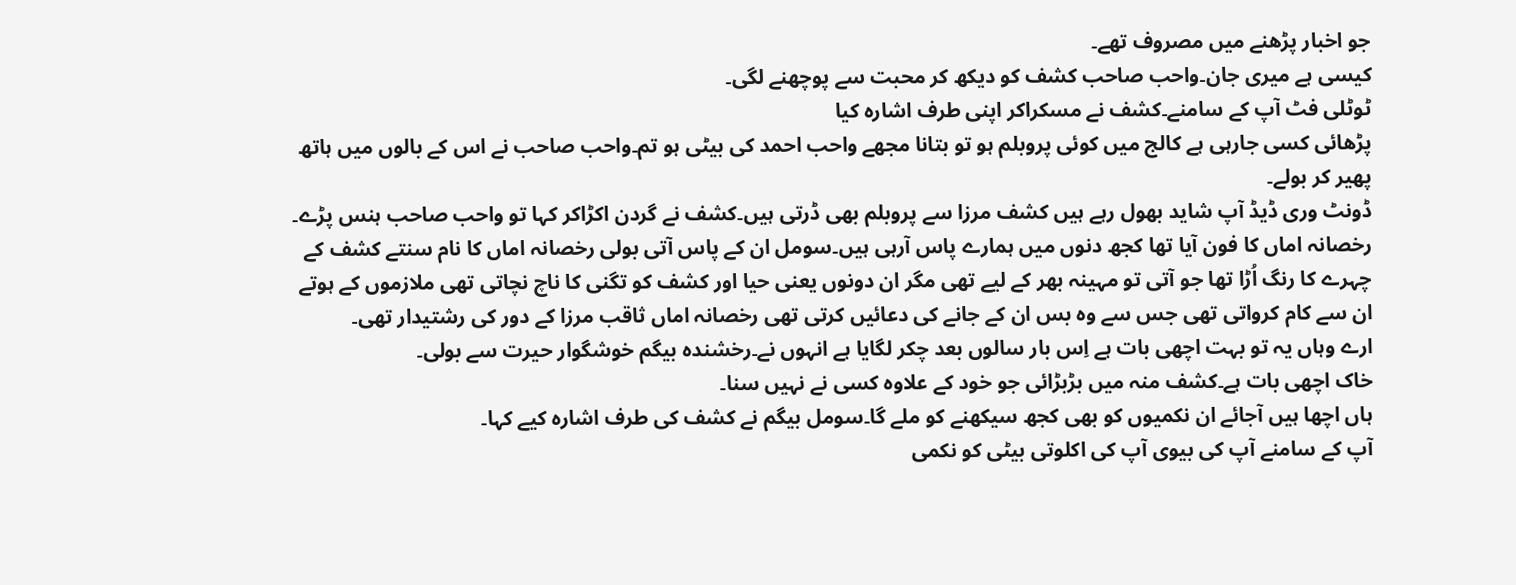جو اخبار پڑھنے میں مصروف تھے۔
کیسی ہے میری جان۔واحب صاحب کشف کو دیکھ کر محبت سے پوچھنے لگی۔
ٹوٹلی فٹ آپ کے سامنے۔کشف نے مسکراکر اپنی طرف اشارہ کیا
پڑھائی کسی جارہی ہے کالج میں کوئی پروبلم ہو تو بتانا مجھے واحب احمد کی بیٹی ہو تم۔واحب صاحب نے اس کے بالوں میں ہاتھ پھیر کر بولے۔
ڈونٹ وری ڈیڈ آپ شاید بھول رہے ہیں کشف مرزا سے پروبلم بھی ڈرتی ہیں۔کشف نے گردن اکڑاکر کہا تو واحب صاحب ہنس پڑے۔
رخصانہ اماں کا فون آیا تھا کجھ دنوں میں ہمارے پاس آرہی ہیں۔سومل ان کے پاس آتی بولی رخصانہ اماں کا نام سنتے کشف کے چہرے کا رنگ اُڑا تھا جو آتی تو مہینہ بھر کے لیے تھی مگر ان دونوں یعنی حیا اور کشف کو تگنی کا ناچ نچاتی تھی ملازموں کے ہوتے ان سے کام کرواتی تھی جس سے وہ بس ان کے جانے کی دعائیں کرتی تھی رخصانہ اماں ثاقب مرزا کے دور کی رشتیدار تھی۔
ارے وہاں یہ تو بہت اچھی بات ہے اِس بار سالوں بعد چکر لگایا ہے انہوں نے۔رخشندہ بیگم خوشگوار حیرت سے بولی۔
خاک اچھی بات ہے۔کشف منہ میں بڑبڑائی جو خود کے علاوہ کسی نے نہیں سنا۔
ہاں اچھا ہیں آجائے ان نکمیوں کو بھی کجھ سیکھنے کو ملے گا۔سومل بیگم نے کشف کی طرف اشارہ کیے کہا۔
آپ کے سامنے آپ کی بیوی آپ کی اکلوتی بیٹی کو نکمی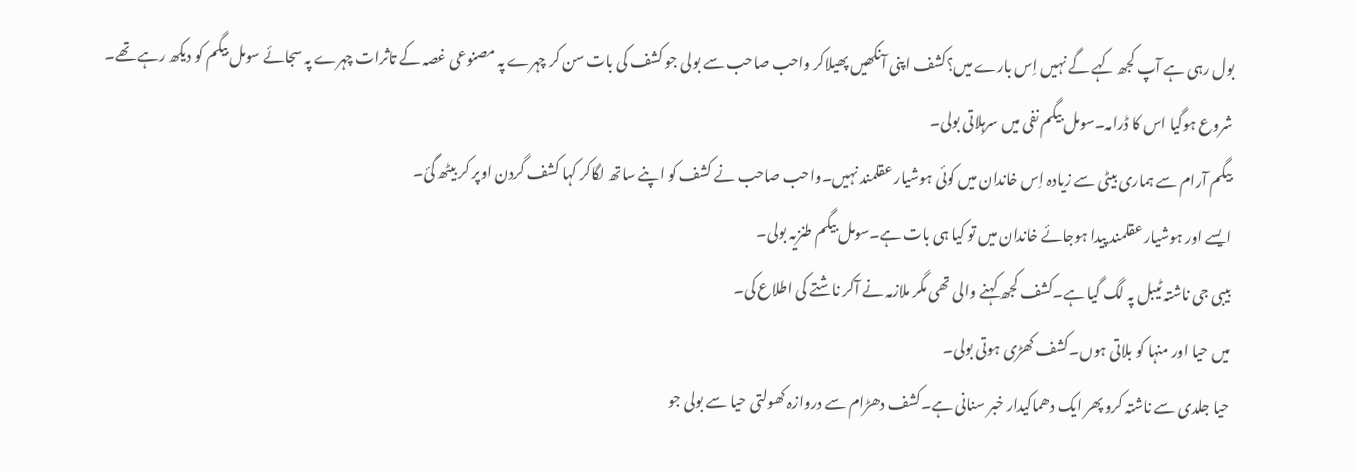بول رہی ہے آپ کجھ کہے گے نہیں اِس بارے میں؟کشف اپنی آنکھیں پھیلاکر واحب صاحب سے بولی جو کشف کی بات سن کر چہرے پہ مصنوعی غصہ کے تاثرات چہرے پہ سجائے سومل بیگم کو دیکھ رہے تھے۔
شروع ہوگیا اس کا ڈرامہ۔سومل بیگم نفی میں سرہلاتی بولی۔
بیگم آرام سے ہماری بیٹی سے زیادہ اِس خاندان میں کوئی ہوشیار عقلمند نہیں۔واحب صاحب نے کشف کو اپنے ساتھ لگاکر کہا کشف گردن اوپر کر بیٹھ گئ۔
ایسے اور ہوشیار عقلمند پیدا ہوجائے خاندان میں تو کیا ہی بات ہے۔سومل بیگم طنزیہ بولی۔
بیبی جی ناشتہ ٹیبل پہ لگ گیا ہے۔کشف کجھ کہنے والی تھی مگر ملازمہ نے آکر ناشتے کی اطلاع کی۔
میں حیا اور منہا کو بلاتی ہوں۔کشف کھڑی ہوتی بولی۔
حیا جلدی سے ناشتہ کرو پھر ایک دھماکیدار خبر سنانی ہے۔کشف دھڑام سے دروازہ کھولتی حیا سے بولی جو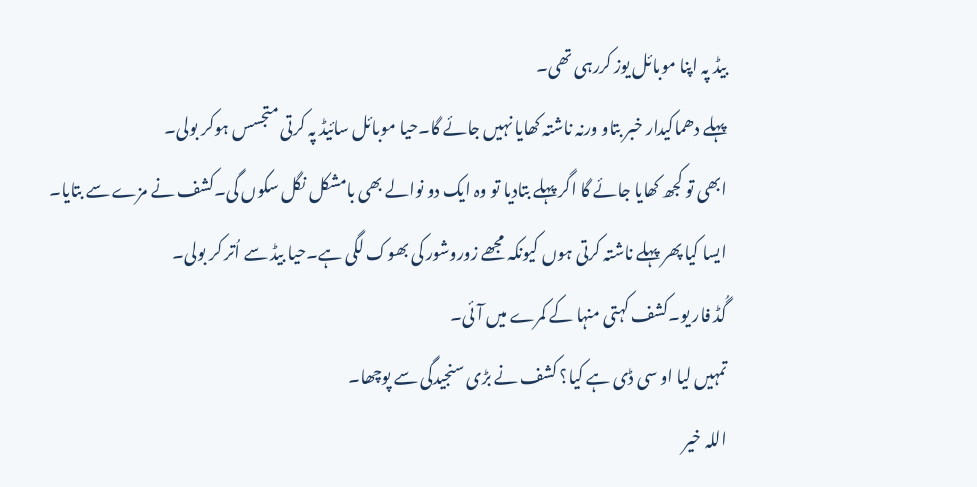بیڈ پہ اپنا موبائل یوز کررہی تھی۔
پہلے دھماکیدار خبر بتاو ورنہ ناشتہ کھایا نہیں جائے گا۔حیا موبائل سائیڈ پہ کرتی متجسس ہوکر بولی۔
ابھی تو کجھ کھایا جائے گا اگر پہلے بتادیا تو وہ ایک دو نوالے بھی بامشکل نگل سکوں گی۔کشف نے مزے سے بتایا۔
ایسا کیا پھر پہلے ناشتہ کرتی ہوں کیونکہ مجھے زوروشور کی بھوک لگی ہے۔حیا بیڈ سے اُتر کر بولی۔
گُڈ فار یو۔کشف کہتی منہا کے کمرے میں آئی۔
تمہیں لیا او سی ڈی ہے کیا؟ کشف نے بڑی سنجیدگی سے پوچھا۔
اللہ خیر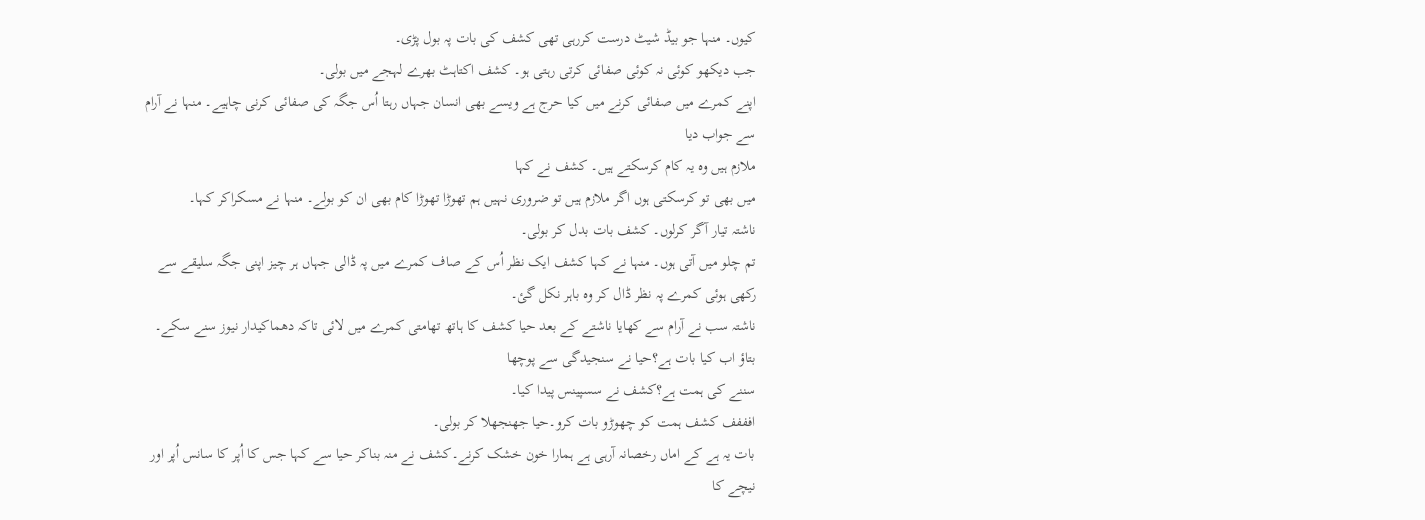کیوں۔ منہا جو بیڈ شیٹ درست کررہی تھی کشف کی بات پہ بول پڑی۔
جب دیکھو کوئی نہ کوئی صفائی کرتی رہتی ہو۔ کشف اکتاہٹ بھرے لہجے میں بولی۔
اپنے کمرے میں صفائی کرنے میں کیا حرج ہے ویسے بھی انسان جہاں رہتا اُس جگہ کی صفائی کرنی چاہیے۔ منہا نے آرام سے جواب دیا
ملازم ہیں وہ یہ کام کرسکتے ہیں۔ کشف نے کہا
میں بھی تو کرسکتی ہوں اگر ملازم ہیں تو ضروری نہیں ہم تھوڑا تھوڑا کام بھی ان کو بولے۔ منہا نے مسکراکر کہا۔
ناشتہ تیار آگر کرلوں۔ کشف بات بدل کر بولی۔
تم چلو میں آتی ہوں۔ منہا نے کہا کشف ایک نظر اُس کے صاف کمرے میں پہ ڈالی جہاں ہر چیز اپنی جگہ سلیقے سے رکھی ہوئی کمرے پہ نظر ڈال کر وہ باہر نکل گئ۔
ناشتہ سب نے آرام سے کھایا ناشتے کے بعد حیا کشف کا ہاتھ تھامتی کمرے میں لائی تاکہ دھماکیدار نیوز سنے سکے۔
بتاؤ اب کیا بات ہے؟حیا نے سنجیدگی سے پوچھا
سننے کی ہمت ہے؟کشف نے سسپینس پیدا کیا۔
افففف کشف ہمت کو چھوڑو بات کرو۔حیا جھنجھلا کر بولی۔
بات یہ ہے کے اماں رخصانہ آرہی ہے ہمارا خون خشک کرنے۔کشف نے منہ بناکر حیا سے کہا جس کا اُپر کا سانس اُپر اور نیچے کا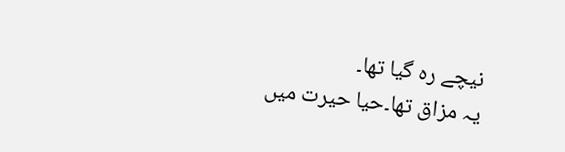نیچے رہ گیا تھا۔
یہ مزاق تھا۔حیا حیرت میں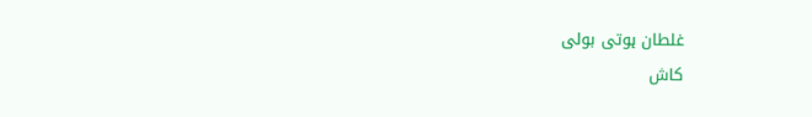غلطان ہوتی بولی
کاش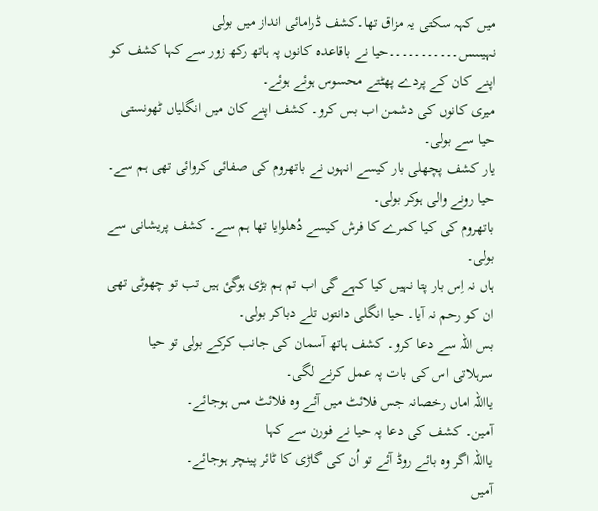میں کہہ سکتی یہ مزاق تھا۔کشف ڈرامائی انداز میں بولی
نہیںںںںں۔۔۔۔۔۔۔۔۔۔۔حیا نے باقاعدہ کانوں پہ ہاتھ رکھ زور سے کہا کشف کو اپنے کان کے پردے پھٹتے محسوس ہوئے ہوئے۔
میری کانوں کی دشمن اب بس کرو۔ کشف اپنے کان میں انگلیاں ٹھونستی حیا سے بولی۔
یار کشف پچھلی بار کیسے انہوں نے باتھروم کی صفائی کروائی تھی ہم سے۔ حیا رونے والی ہوکر بولی۔
باتھروم کی کیا کمرے کا فرش کیسے دُھلوایا تھا ہم سے۔ کشف پریشانی سے بولی۔
ہاں نہ اِس بار پتا نہیں کیا کہے گی اب تم ہم بڑی ہوگئ ہیں تب تو چھوٹی تھی ان کو رحم نہ آیا۔ حیا انگلی دانتوں تلے دباکر بولی۔
بس اللہ سے دعا کرو۔ کشف ہاتھ آسمان کی جانب کرکے بولی تو حیا سرہلاتی اس کی بات پہ عمل کرنے لگی۔
یااللہ اماں رخصانہ جس فلائٹ میں آئے وہ فلائٹ مس ہوجائے۔
آمین۔ کشف کی دعا پہ حیا نے فورن سے کہا
یااللہ اگر وہ بائے روڈ آئے تو اُن کی گاڑی کا ٹائر پینچر ہوجائے۔
آمیں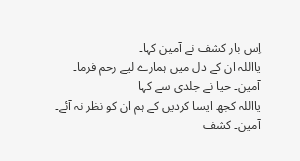اِس بار کشف نے آمین کہا۔
یااللہ ان کے دل میں ہمارے لیے رحم فرما۔
آمین۔ حیا نے جلدی سے کہا
یااللہ کجھ ایسا کردیں کے ہم ان کو نظر نہ آئے۔
آمین۔ کشف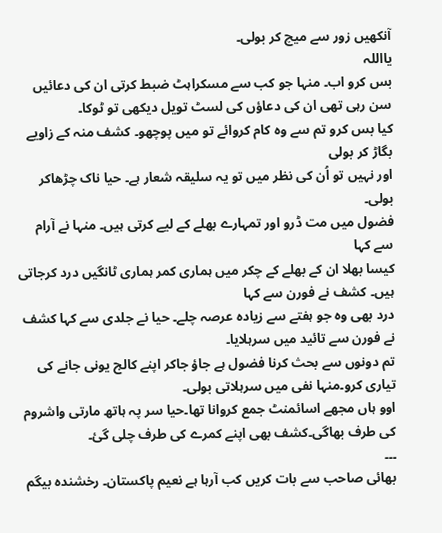آنکھیں زور سے میچ کر بولی۔
یااللہ
بس کرو اب۔ منہا جو کب سے مسکراہٹ ضبط کرتی ان کی دعائیں سن رہی تھی ان کی دعاؤں کی لسٹ تویل دیکھی تو ٹوکا۔
کیا بس کرو تم سے وہ کام کروائے تو میں پوچھو۔ کشف منہ کے زاویے بگاڑ کر بولی
اور نہیں تو اُن کی نظر میں تو یہ سلیقہ شعار ہے۔ حیا ناک چڑھاکر بولی۔
فضول میں مت ڈرو اور تمہارے بھلے کے لیے کرتی ہیں۔ منہا نے آرام سے کہا
کیسا بھلا ان کے بھلے کے چکر میں ہماری کمر ہماری ٹانگیں درد کرجاتی ہیں۔ کشف نے فورن سے کہا
درد بھی وہ جو ہفتے سے زیادہ عرصہ چلے۔ حیا نے جلدی سے کہا کشف نے فورن سے تائید میں سرہلایا۔
تم دونوں سے بحث کرنا فضول ہے جاؤ جاکر اپنے کالج یونی جانے کی تیاری کرو۔منہا نفی میں سرہلاتی بولی۔
اوو ہاں مجھے اسائمنٹ جمع کروانا تھا۔حیا سر پہ ہاتھ مارتی واشروم کی طرف بھاگی۔کشف بھی اپنے کمرے کی طرف چلی گئ۔
۔۔۔
بھائی صاحب سے بات کریں کب آرہا ہے نعیم پاکستان۔ رخشندہ بیگم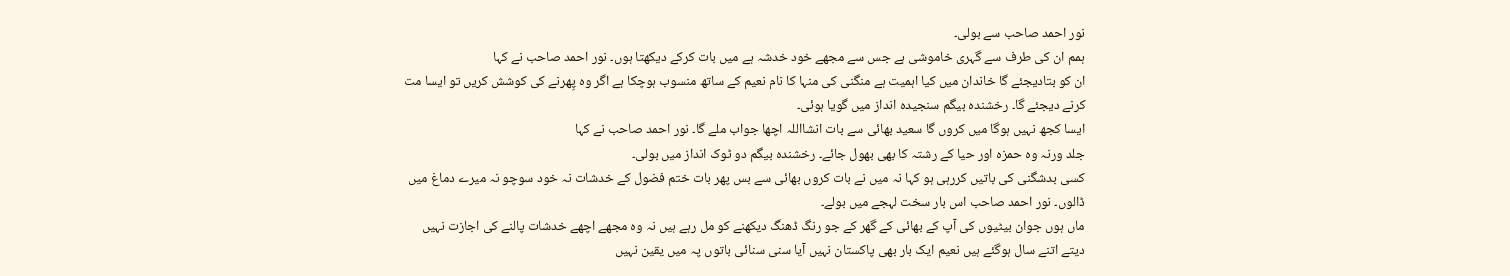نور احمد صاحب سے بولی۔
ہمم ان کی طرف سے گہری خاموشی ہے جس سے مجھے خود خدشہ ہے میں بات کرکے دیکھتا ہوں۔ نور احمد صاحب نے کہا
ان کو بتادیجئے گا خاندان میں کیا اہمیت ہے منگنی کی منہا کا نام نعیم کے ساتھ منسوب ہوچکا ہے اگر وہ پِھرنے کی کوشش کریں تو ایسا مت کرنے دیجئے گا۔ رخشندہ بیگم سنجیدہ انداز میں گویا ہوئی۔
ایسا کجھ نہیں ہوگا میں کروں گا سعید بھائی سے بات انشااللہ اچھا جواب ملے گا۔ نور احمد صاحب نے کہا
جلد ورنہ وہ حمزہ اور حیا کے رشتہ کا بھی بھول جائے۔ رخشندہ بیگم دو ٹوک انداز میں بولی۔
کسی بدشگنی کی باتیں کررہی ہو کہا نہ میں نے بات کروں بھائی سے بس پھر بات ختم فضول کے خدشات نہ خود سوچو نہ میرے دماغ میں ڈالوں۔ نور احمد صاحب اس بار سخت لہجے میں بولے۔
ماں ہوں جوان بیٹیوں کی آپ کے بھائی کے گھر کے جو رنگ ڈھنگ دیکھنے کو مل رہے ہیں نہ وہ مجھے اچھے خدشات پالنے کی اجازت نہیں دیتے اتنے سال ہوگئے ہیں نعیم ایک بار بھی پاکستان نہیں آیا سنی سنائی باتوں پہ میں یقین نہیں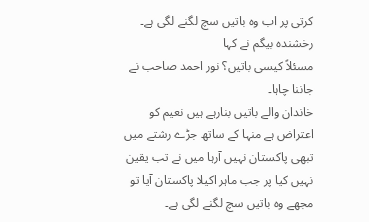کرتی پر اب وہ باتیں سچ لگنے لگی ہے۔ رخشندہ بیگم نے کہا
مسئلاً کیسی باتیں؟ نور احمد صاحب نے جاننا چاہا۔
خاندان والے باتیں بنارہے ہیں نعیم کو اعتراض ہے منہا کے ساتھ جڑے رشتے میں تبھی پاکستان نہیں آرہا میں نے تب یقین نہیں کیا پر جب ماہر اکیلا پاکستان آیا تو مجھے وہ باتیں سچ لگنے لگی ہے۔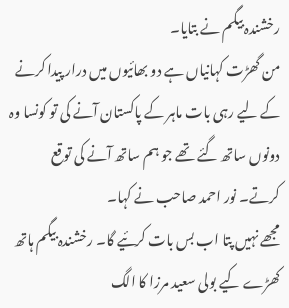رخشندہ بیگم نے بتایا۔
من گھڑت کہانیاں ہے دو بھائیوں میں درار پیدا کرنے کے لیے رہی بات ماہر کے پاکستان آنے کی تو کونسا وہ دونوں ساتھ گئے تھے جو ہم ساتھ آنے کی توقع کرتے۔ نور احمد صاحب نے کہا۔
مجھے نہیں پتا اب بس بات کرئیے گا۔ رخشندہ بیگم ہاتھ کھڑے کیے بولی سعید مرزا کا الگ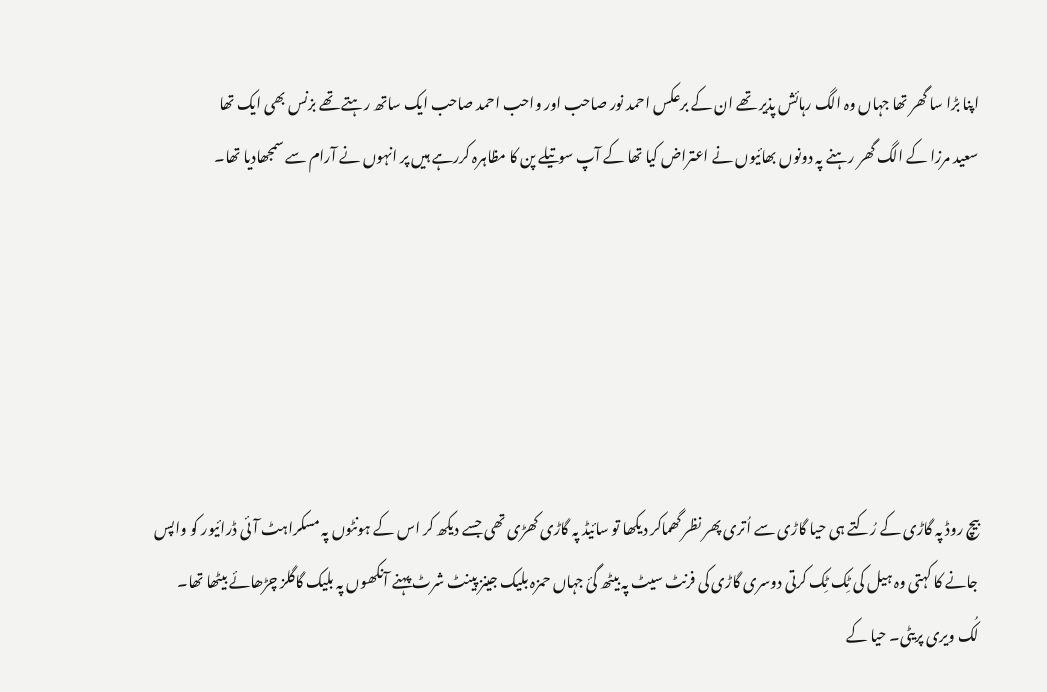اپنا بڑا سا گھر تھا جہاں وہ الگ رہائش پذیر تھے ان کے برعکس احمد نور صاحب اور واحب احمد صاحب ایک ساتھ رہتے تھے بزنس بھی ایک تھا
سعید مرزا کے الگ گھر رہنے پہ دونوں بھائیوں نے اعتراض کیا تھا کے آپ سوتیلے پن کا مظاہرہ کررہے ہیں پر انہوں نے آرام سے سمجھادیا تھا۔






بیچ روڈ پہ گاڑی کے رُکتے ہی حیا گاڑی سے اُتری پھر نظر گھماکر دیکھا تو سائیڈ پہ گاڑی کھڑی تھی جسے دیکھ کر اس کے ہونٹوں پہ مسکراہٹ آئی ڈرائیور کو واپس جانے کا کہتی وہ ہیل کی ٹِک ٹِک کرتی دوسری گاڑی کی فرنٹ سیٹ پہ بیٹھ گئ جہاں حمزہ بلیک جینز پینٹ شرٹ پہنے آنکھوں پہ بلیک گاگلز چڑھائے بیٹھا تھا۔
لُک ویری پریٹی۔ حیا کے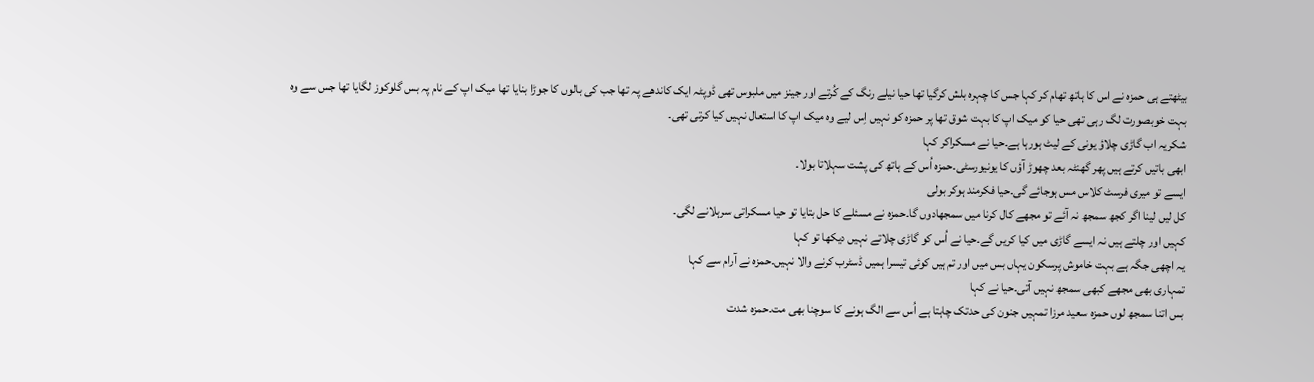بیٹھتے ہی حمزہ نے اس کا ہاتھ تھام کر کہا جس کا چہرہ بلش کرگیا تھا حیا نیلے رنگ کے کُرتے اور جینز میں ملبوس تھی ڈوپٹہ ایک کاندھے پہ تھا جب کی بالوں کا جوڑا بنایا تھا میک اپ کے نام پہ بس گلوکوز لگایا تھا جس سے وہ بہت خوبصورت لگ رہی تھی حیا کو میک اپ کا بہت شوق تھا پر حمزہ کو نہیں اِس لیے وہ میک اپ کا استعال نہیں کیا کرتی تھی۔
شکریہ اب گاڑی چلاؤ یونی کے لیٹ ہورہا ہے۔حیا نے مسکراکر کہا
ابھی باتیں کرتے ہیں پھر گھنٹہ بعد چھوڑ آؤں کا یونیورسٹی۔حمزہ اُس کے ہاتھ کی پشت سہلاتا بولا۔
ایسے تو میری فرسٹ کلاس مس ہوجائے گی۔حیا فکرمند ہوکر بولی
کل لیں لینا اگر کجھ سمجھ نہ آئے تو مجھے کال کرنا میں سمجھادوں گا۔حمزہ نے مسئلے کا حل بتایا تو حیا مسکراتی سرہلانے لگی۔
کہیں اور چلتے ہیں نہ ایسے گاڑی میں کیا کریں گے۔حیا نے اُس کو گاڑی چلاتے نہیں دیکھا تو کہا
یہ اچھی جگہ ہے بہت خاموش پرسکون یہاں بس میں اور تم ہیں کوئی تیسرا ہمیں ڈسٹرب کرنے والا نہیں۔حمزہ نے آرام سے کہا
تمہاری بھی مجھے کبھی سمجھ نہیں آتی۔حیا نے کہا
بس اتنا سمجھ لوں حمزہ سعید مرزا تمہیں جنون کی حدتک چاہتا ہے اُس سے الگ ہونے کا سوچنا بھی مت۔حمزہ شدت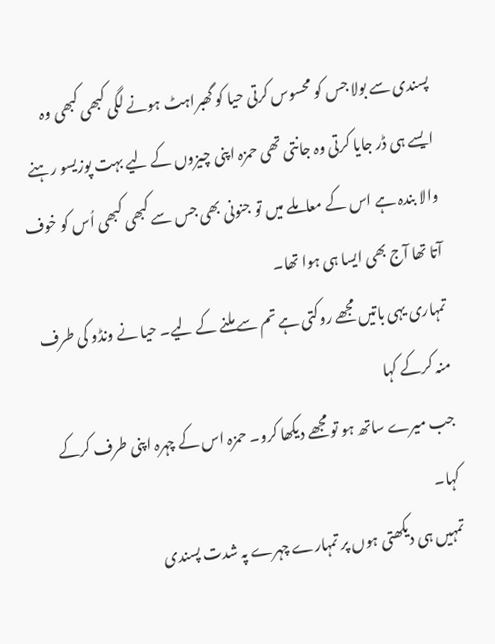پسندی سے بولا جس کو محسوس کرتی حیا کو گھبراہٹ ہونے لگی کبھی کبھی وہ ایسے ہی ڈر جایا کرتی وہ جانتی تھی حمزہ اپنی چیزوں کے لیے بہت پوزیسو رہنے والا بندہ ہے اس کے معاملے میں تو جنونی بھی جس سے کبھی کبھی اُس کو خوف آتا تھا آج بھی ایسا ہی ہوا تھا۔
تمہاری یہی باتیں مجھے روکتی ہے تم سے ملنے کے لیے۔ حیا نے ونڈو کی طرف منہ کرکے کہا
جب میرے ساتھ ہو تو مجھے دیکھا کرو۔ حمزہ اس کے چہرہ اپنی طرف کرکے کہا۔
تمہیں ہی دیکھتی ہوں پر تمہارے چہرے پہ شدت پسندی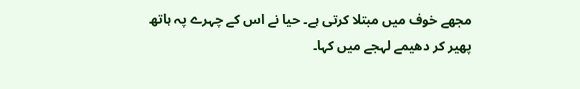مجھے خوف میں مبتلا کرتی ہے۔ حیا نے اس کے چہرے پہ ہاتھ پھیر کر دھیمے لہجے میں کہا۔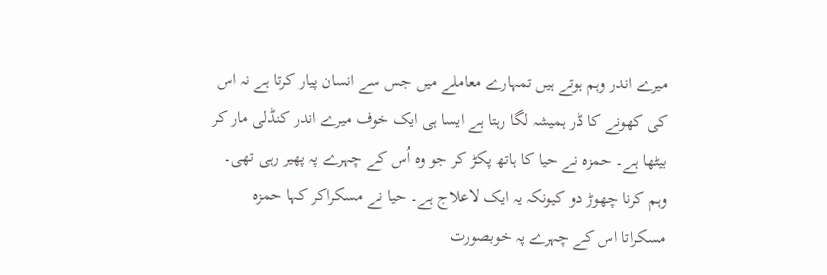میرے اندر وہم ہوتے ہیں تمہارے معاملے میں جس سے انسان پیار کرتا ہے نہ اس کی کھونے کا ڈر ہمیشہ لگا رہتا ہے ایسا ہی ایک خوف میرے اندر کنڈلی مار کر بیٹھا ہے۔ حمزہ نے حیا کا ہاتھ پکڑ کر جو وہ اُس کے چہرے پہ پھیر رہی تھی۔
وہم کرنا چھوڑ دو کیونکہ یہ ایک لاعلاج ہے۔ حیا نے مسکراکر کہا حمزہ مسکراتا اس کے چہرے پہ خوبصورت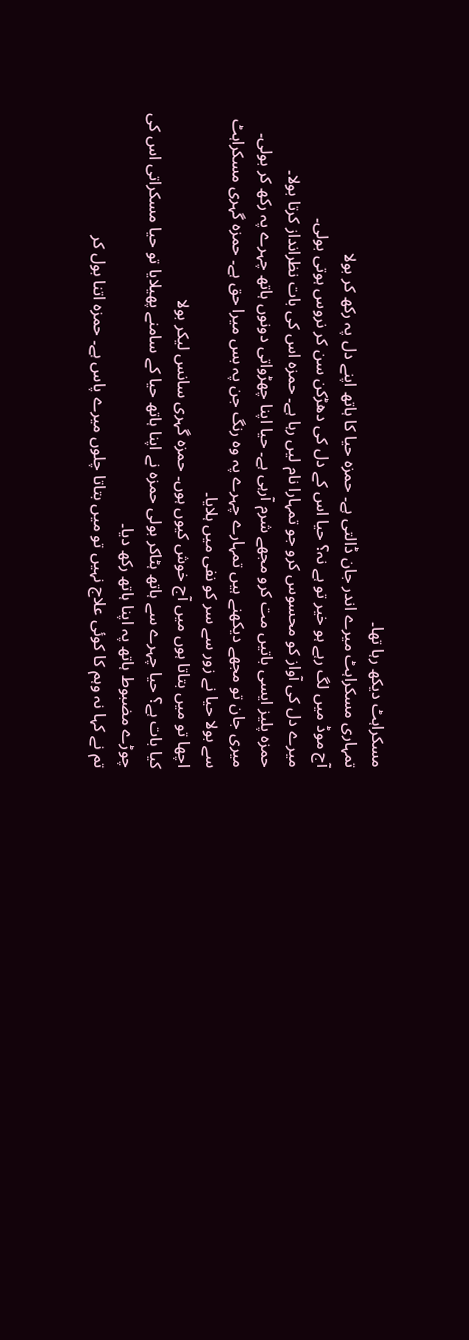مسکراہٹ دیکھ رہا تھا۔
تمہاری مسکراہٹ میرے اندر جان ڈالتی ہے۔ حمزہ حیا کا ہاتھ اپنے دل پہ رکھ کر بولا
آج موڈ میں لگ رہے ہو خیر تو ہے نہ؟ حیا اس کے دل کی دھڑکن سن کر نروس ہوتی بولی۔
میرے دل کی آواز کو محسوس کرو جو تمہارا نام لیں رہا ہے۔ حمزہ اس کی بات نظرانداز کرتا بولا۔
حمزہ پلیز ایسی باتیں مت کرو مجھے شرم آرہی ہے۔ حیا اپنا چھڑواتی دونوں ہاتھ چہرے پہ رکھ کر بولی۔
میری جان تو مجھے دیکھنے ہیں تمہارے چہرے پہ وہ رنگ جن پہ بس میرا حق ہے۔ حمزہ گہری مسکراہٹ سے بولا حیا نے زور سے سر کو نفی میں ہلایا۔
اچھا تو میں بتاتا ہوں میں آج خوش کیوں ہوں۔ حمزہ گہری سانس لیکر بولا
کیا بات ہے؟ حیا چہرے سے ہاتھ ہٹاکر بولی حمزہ نے اپنا ہاتھ حیا کے سامنے پھیلایا تو حیا مسکراتی اس کی چوڑے مضبوط ہاتھ پہ اپنا ہاتھ رکھ دیا۔
تم نے کہا نہ وہم کا کوئی علاج نہیں تو میں بتاتا چلوں میرے پاس ہے۔ حمزہ اتنا بول کر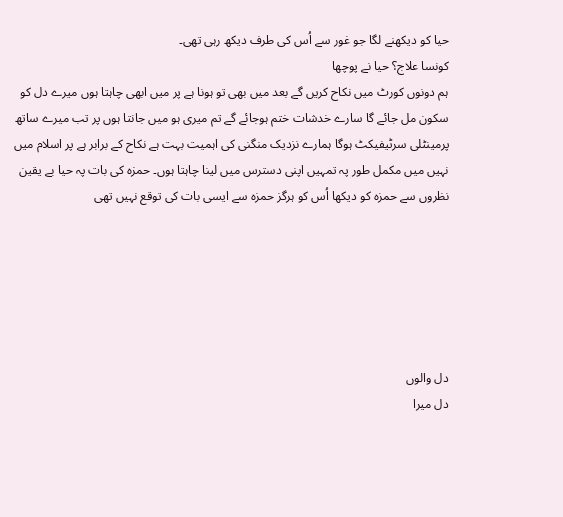حیا کو دیکھنے لگا جو غور سے اُس کی طرف دیکھ رہی تھی۔
کونسا علاج؟ حیا نے پوچھا
ہم دونوں کورٹ میں نکاح کریں گے بعد میں بھی تو ہونا ہے پر میں ابھی چاہتا ہوں میرے دل کو سکون مل جائے گا سارے خدشات ختم ہوجائے گے تم میری ہو میں جانتا ہوں پر تب میرے ساتھ پرمینٹلی سرٹیفیکٹ ہوگا ہمارے نزدیک منگنی کی اہمیت بہت ہے نکاح کے برابر ہے پر اسلام میں نہیں میں مکمل طور پہ تمہیں اپنی دسترس میں لینا چاہتا ہوں۔ حمزہ کی بات پہ حیا بے یقین نظروں سے حمزہ کو دیکھا اُس کو ہرگز حمزہ سے ایسی بات کی توقع نہیں تھی






دل والوں
دل میرا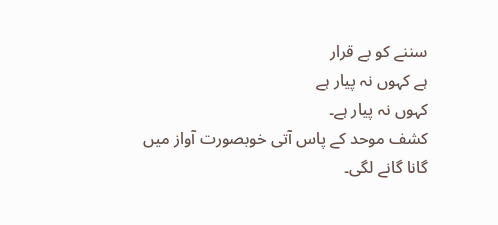سننے کو بے قرار
ہے کہوں نہ پیار ہے
کہوں نہ پیار ہے۔
کشف موحد کے پاس آتی خوبصورت آواز میں گانا گانے لگی۔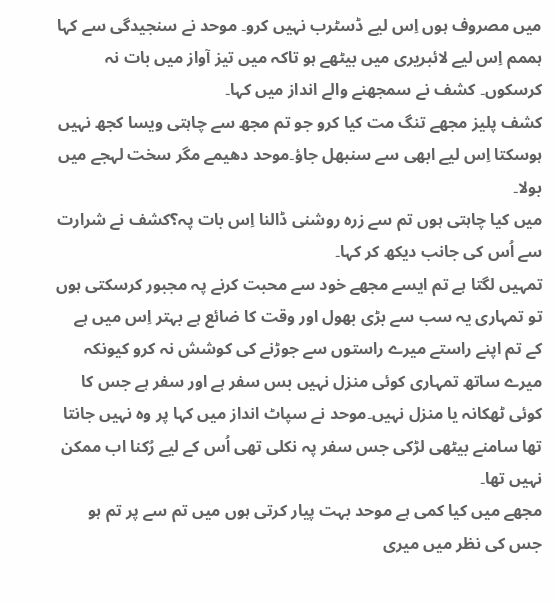میں مصروف ہوں اِس لیے ڈسٹرب نہیں کرو۔ موحد نے سنجیدگی سے کہا
ہممم اِس لیے لائبریری میں بیٹھے ہو تاکہ میں تیز آواز میں بات نہ کرسکوں۔ کشف نے سمجھنے والے انداز میں کہا۔
کشف پلیز مجھے تنگ مت کیا کرو جو تم مجھ سے چاہتی ویسا کجھ نہیں ہوسکتا اِس لیے ابھی سے سنبھل جاؤ۔موحد دھیمے مگر سخت لہجے میں بولا۔
میں کیا چاہتی ہوں تم سے زرہ روشنی ڈالنا اِس بات پہ؟کشف نے شرارت سے اُس کی جانب دیکھ کر کہا۔
تمہیں لگتا ہے تم ایسے مجھے خود سے محبت کرنے پہ مجبور کرسکتی ہوں تو تمہاری یہ سب سے بڑی بھول اور وقت کا ضائع ہے بہتر اِس میں ہے کے تم اپنے راستے میرے راستوں سے جوڑنے کی کوشش نہ کرو کیونکہ میرے ساتھ تمہاری کوئی منزل نہیں بس سفر ہے اور سفر ہے جس کا کوئی ٹھکانہ یا منزل نہیں۔موحد نے سپاٹ انداز میں کہا پر وہ نہیں جانتا تھا سامنے بیٹھی لڑکی جس سفر پہ نکلی تھی اُس کے لیے رُکنا اب ممکن نہیں تھا۔
مجھے میں کیا کمی ہے موحد بہت پیار کرتی ہوں میں تم سے پر تم ہو جس کی نظر میں میری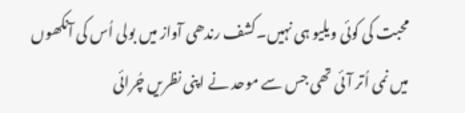محبت کی کوئی ویلیو ہی نہیں۔کشف رندھی آواز میں بولی اُس کی آنکھوں میں نمی اُتر آئی تھی جس سے موحد نے اپنی نظریں چُرائی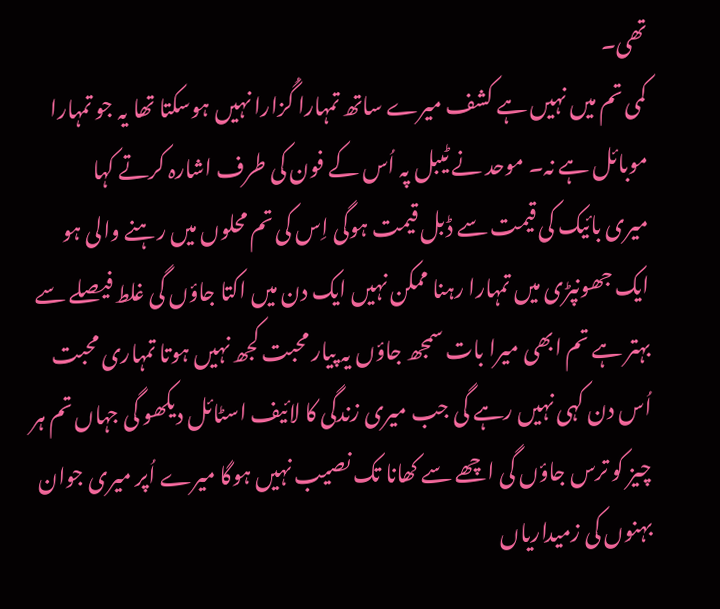تھی۔
کمی تم میں نہیں ہے کشف میرے ساتھ تمہارا گُزارا نہیں ہوسکتا تھا یہ جو تمہارا موبائل ہے نہ۔ موحد نے ٹیبل پہ اُس کے فون کی طرف اشارہ کرتے کہا
میری بائیک کی قیمت سے ڈبل قیمت ہوگی اِس کی تم محلوں میں رہنے والی ہو ایک جھونپڑی میں تمہارا رہنا ممکن نہیں ایک دن میں اکتا جاؤں گی غلط فیصلے سے بہتر ہے تم ابھی میرا بات سمجھ جاؤں یہ پیار محبت کجھ نہیں ہوتا تمہاری محبت اُس دن کہی نہیں رہے گی جب میری زندگی کا لائیف اسٹائل دیکھو گی جہاں تم ہر چیز کو ترس جاؤں گی اچھے سے کھانا تک نصیب نہیں ہوگا میرے اُپر میری جوان بہنوں کی زمیداریاں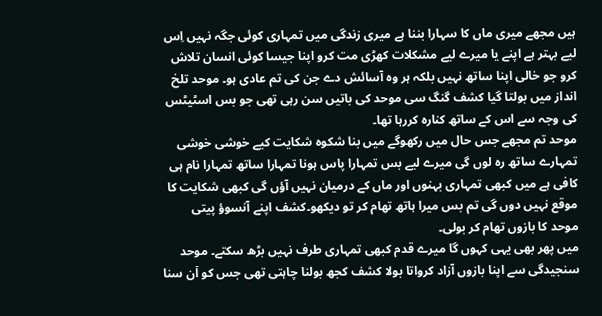ہیں مجھے میری ماں کا سہارا بننا ہے میری زندگی میں تمہاری کوئی جگہ نہیں اِس لیے بہتر ہے اپنے یا میرے لیے مشکلات کھڑی مت کرو اپنا جیسا کوئی انسان تلاش کرو جو خالی اپنا ساتھ نہیں بلکہ ہر وہ آسائش دے جن کی تم عادی ہو۔ موحد تلخ انداز میں بولتا گیا کشف گنگ سی موحد کی باتیں سن رہی تھی جو بس اسٹیٹس کی وجہ سے اس کے ساتھ کنارہ کررہا تھا۔
موحد تم مجھے جس حال میں رکھوگے میں بنا شکوہ شکایت کیے خوشی خوشی تمہارے ساتھ رہ لوں گی میرے لیے بس تمہارا پاس ہونا تمہارا ساتھ تمہارا نام ہی کافی ہے میں کبھی تمہاری بہنوں اور ماں کے درمیان نہیں آؤں گی کبھی شکایت کا موقع نہیں دوں گی تم بس میرا ہاتھ تھام کر تو دیکھو۔کشف اپنے آنسوؤ پیتی موحد کا بازوں تھام کر بولی۔
میں پھر بھی یہی کہوں گا میرے قدم کبھی تمہاری طرف نہیں بڑھ سکتے۔ موحد سنجیدگی سے اپنا بازوں آزاد کرواتا بولا کشف کجھ بولنا چاہتی تھی جس کو اٙن سنا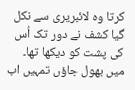کرتا وہ لائبریری سے نکل گیا کشف نے دور تک اُس کی پشت کو دیکھا تھا۔
میں بھول جاؤں تمہیں اب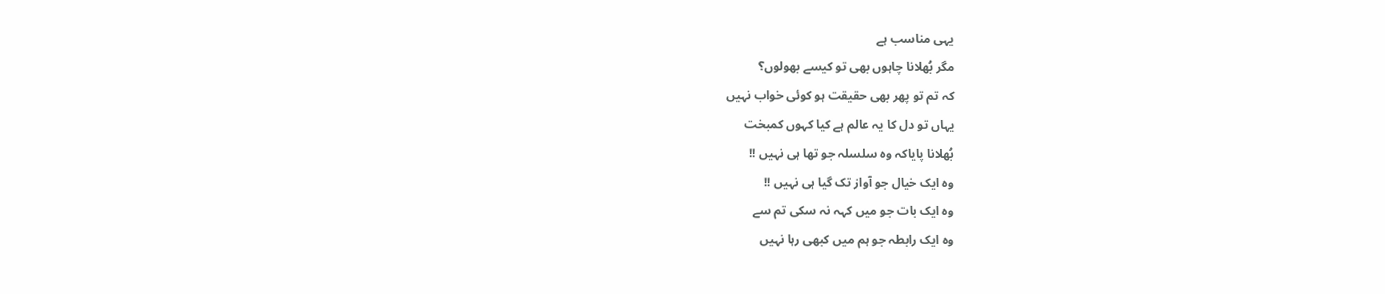یہی مناسب ہے
مگر بُھلانا چاہوں بھی تو کیسے بھولوں؟
کہ تم تو پھر بھی حقیقت ہو کوئی خواب نہیں
یہاں تو دل کا یہ عالم ہے کیا کہوں کمبخت
بُھلانا پایاکہ وہ سلسلہ جو تھا ہی نہیں !!
وہ ایک خیال جو آواز تک گیا ہی نہیں !!
وہ ایک بات جو میں کہہ نہ سکی تم سے
وہ ایک رابطہ جو ہم میں کبھی رہا نہیں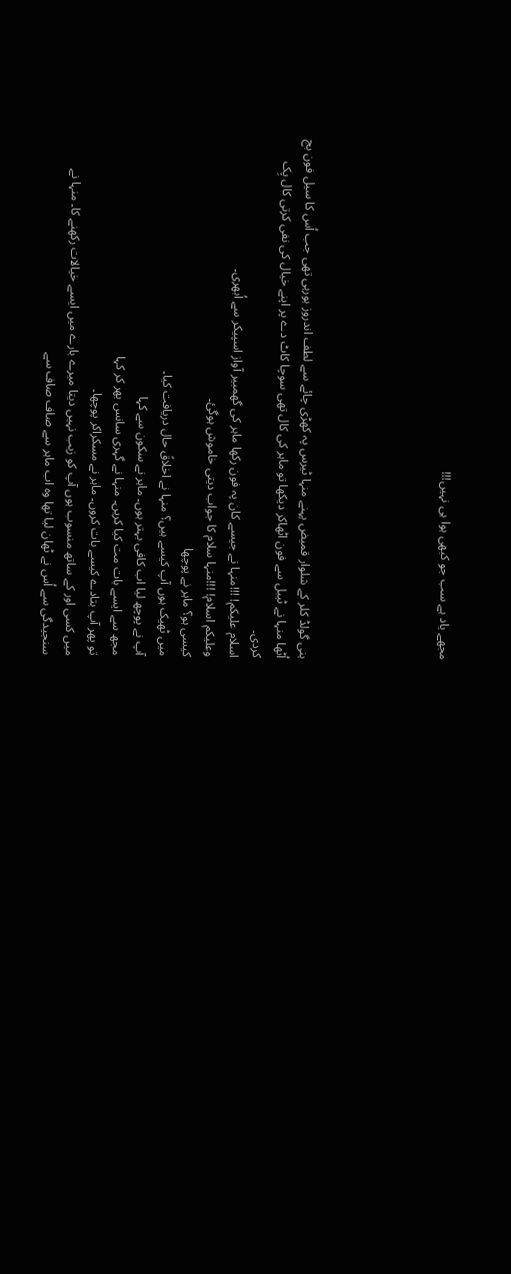مجھے یاد ہے سب جو کبھی ہوا ہی نہیں!!!





ہنی گولڈ کلر کے شلوار قمیض پہنے منہا ٹیرس پہ کھڑی چائے سے لطف اندروز ہورہی تھی جب اُس کا سیل فون بج اُٹھا منہا نے ٹیبل سے فون اٹھاکر دیکھا تو ماہر کی کال تھی سوچا کاٹ دے پر اپنے خیال کی نفی کرتی کال پِک کردی۔
اسلام علیکم! !!!منہا نے جیسے کان پہ فون رکھا ماہر کی گھمبیر آواز اسپیکر سے اُبھری۔
وعلیکم اسلام! !!!منہا سلام کا جواب دیتی خاموش ہوگئ۔
کیسی ہو؟ ماہر نے پوچھا
میں ٹھیک ہوں آپ کیسے ہیں؟ منہا نے اخلاقً حال دریافت کیا۔
آپ نے پوچھ لیا اب کافی بہتر ہوں۔ ماہر نے سکون سے کہا
مجھ سے ایسے بات مت کیا کریں۔ منہا نے گہری سانس بھر کر کہا
تو پھر آپ بتادے کیسے بات کروں۔ ماہر نے مسکراکر پوچھا۔
میں کسی اور کے ساتھ منسوب ہوں آپ کو زیب نہیں دیتا میرے بارے میں ایسے خیالات رکھنے کا۔ منہا نے سنجیدگی سے اُس نے ٹھان لیا تھا وہ اب ماہر سے صاف صاف سے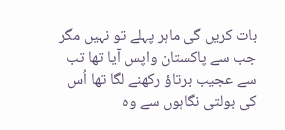بات کریں گی ماہر پہلے تو نہیں مگر جب سے پاکستان واپس آیا تھا تب سے عجیب برتاؤ رکھنے لگا تھا اُس کی بولتی نگاہوں سے وہ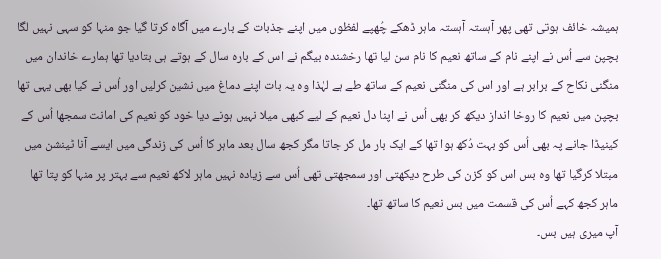ہمیشہ خائف ہوتی تھی پھر آہستہ آہستہ ماہر ڈھکے چُھپے لفظوں میں اپنے جذبات کے بارے میں آگاہ کرتا گیا جو منہا کو سہی نہیں لگا بچپن سے اُس نے اپنے نام کے ساتھ نعیم کا نام سن لیا تھا رخشندہ بیگم نے اس کے بارہ سال کے ہوتے ہی بتادیا تھا ہمارے خاندان میں منگنی نکاح کے برابر ہے اور اس کی منگنی نعیم کے ساتھ طے ہے لہٰذا وہ یہ بات اپنے دماغ میں نشین کرلیں اور اُس نے کیا بھی یہی تھا بچپن میں نعیم کا روخا انداز دیکھ کر بھی اُس نے اپنا دل نعیم کے لیے کبھی میلا نہیں ہونے دیا خود کو نعیم کی امانت سمجھا اُس کے کینیڈا جانے پہ بھی اُس کو بہت دُکھ ہوا تھا کے ایک بار مل کر جاتا مگر کجھ سال بعد ماہر کا اُس کی زندگی میں ایسے آنا ٹینشن میں مبتلا کرگیا تھا وہ بس اس کو کزن کی طرح دیکھتی اور سمجھتی تھی اُس سے زیادہ نہیں ماہر لاکھ نعیم سے بہتر پر منہا کو پتا تھا ماہر کجھ کہے اُس کی قسمت میں بس نعیم کا ساتھ تھا۔
آپ میری ہیں بس۔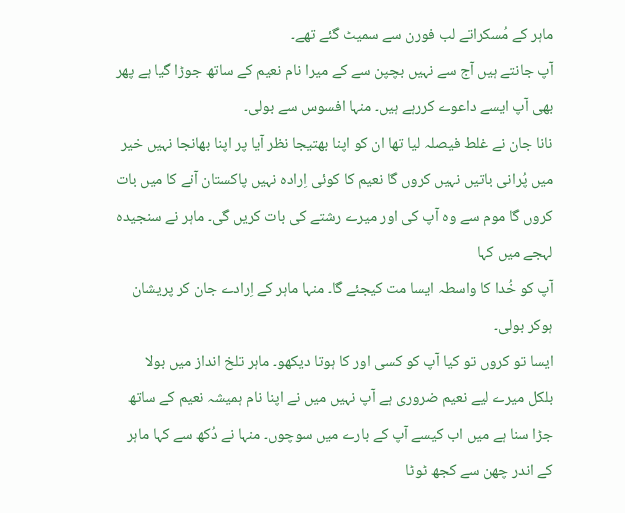ماہر کے مُسکراتے لب فورن سے سمیٹ گئے تھے۔
آپ جانتے ہیں آج سے نہیں بچپن سے کے میرا نام نعیم کے ساتھ جوڑا گیا ہے پھر بھی آپ ایسے داعوے کررہے ہیں۔ منہا افسوس سے بولی۔
نانا جان نے غلط فیصلہ لیا تھا ان کو اپنا بھتیجا نظر آیا پر اپنا بھانجا نہیں خیر میں پُرانی باتیں نہیں کروں گا نعیم کا کوئی اِرادہ نہیں پاکستان آنے کا میں بات کروں گا موم سے وہ آپ کی اور میرے رشتے کی بات کریں گی۔ ماہر نے سنجیدہ لہجے میں کہا
آپ کو خُدا کا واسطہ ایسا مت کیجئے گا۔ منہا ماہر کے اِرادے جان کر پریشان ہوکر بولی۔
ایسا تو کروں تو کیا آپ کو کسی اور کا ہوتا دیکھو۔ ماہر تلخ انداز میں بولا
بلکل میرے لیے نعیم ضروری ہے آپ نہیں میں نے اپنا نام ہمیشہ نعیم کے ساتھ جڑا سنا ہے میں اب کیسے آپ کے بارے میں سوچوں۔ منہا نے دُکھ سے کہا ماہر کے اندر چھن سے کجھ ٹوٹا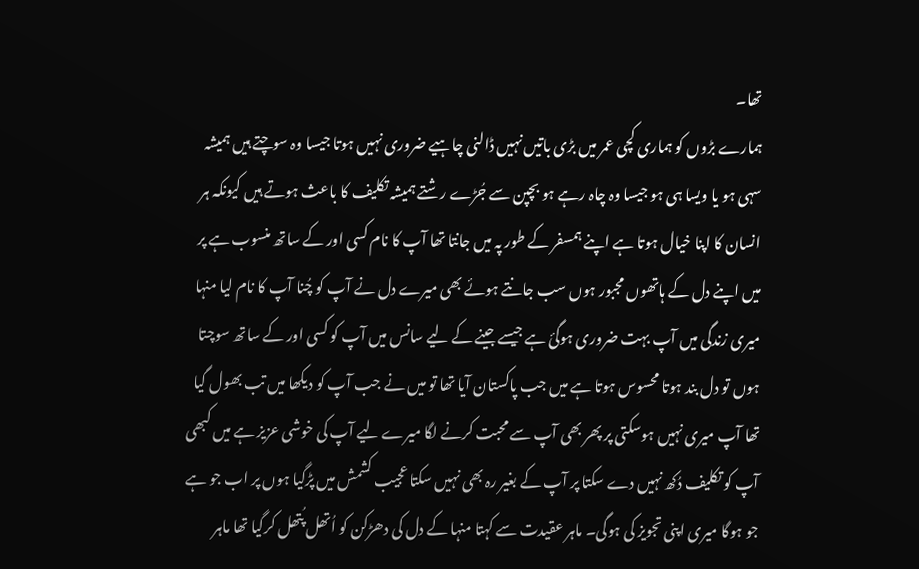تھا۔
ہمارے بڑوں کو ہماری کچی عمر میں بڑی باتیں نہیں ڈالنی چاہیے ضروری نہیں ہوتا جیسا وہ سوچتے ہیں ہمیشہ سہی ہو یا ویسا ہی ہو جیسا وہ چاہ رہے ہو بچپن سے جُڑے رشتے ہمیشہ تکلیف کا باعث ہوتے ہیں کیونکہ ہر انسان کا اپنا خیال ہوتا ہے اپنے ہمسفر کے طور پہ میں جانتا تھا آپ کا نام کسی اور کے ساتھ منسوب ہے پر میں اپنے دل کے ہاتھوں مجبور ہوں سب جانتے ہوئے بھی میرے دل نے آپ کو چُنا آپ کا نام لیا منہا میری زندگی میں آپ بہت ضروری ہوگئ ہے جیسے جینے کے لیے سانس میں آپ کو کسی اور کے ساتھ سوچتا ہوں تو دل بند ہوتا محسوس ہوتا ہے میں جب پاکستان آیا تھا تو میں نے جب آپ کو دیکھا میں تب بھول گیا تھا آپ میری نہیں ہوسکتی پر پھر بھی آپ سے محبت کرنے لگا میرے لیے آپ کی خوشی عزیز ہے میں کبھی آپ کو تکلیف دُکھ نہیں دے سکتا پر آپ کے بغیر رہ بھی نہیں سکتا عجیب کشمش میں پڑگیا ہوں پر اب جو ہے جو ہوگا میری اپنی تجویز کی ہوگی۔ ماہر عقیدت سے کہتا منہا کے دل کی دھڑکن کو اُتھل پُتھل کرگیا تھا ماہر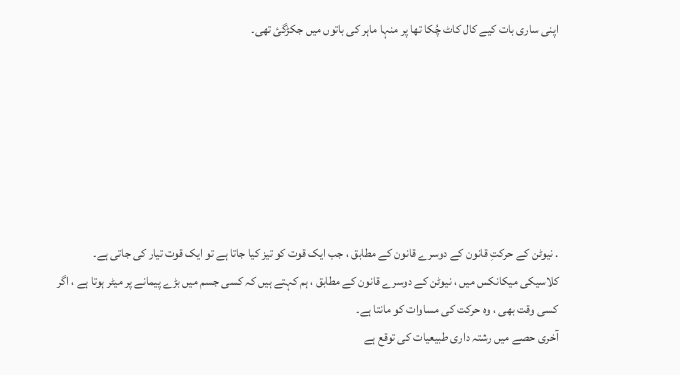اپنی ساری بات کیے کال کاٹ چُکا تھا پر منہا ماہر کی باتوں میں جکڑگئ تھی۔







. نیوٹن کے حرکتِ قانون کے دوسرے قانون کے مطابق ، جب ایک قوت کو تیز کیا جاتا ہے تو ایک قوت تیار کی جاتی ہے۔
کلاسیکی میکانکس میں ، نیوٹن کے دوسرے قانون کے مطابق ، ہم کہتے ہیں کہ کسی جسم میں بڑے پیمانے پر میٹر ہوتا ہے ، اگر کسی وقت بھی ، وہ حرکت کی مساوات کو مانتا ہے۔
آخری حصے میں رشتہ داری طبیعیات کی توقع ہے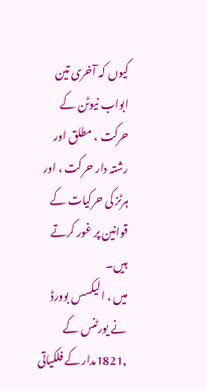کیوں کہ آخری تین ابواب نیوٹن کے حرکت ، مطلق اور رشتہ دار حرکت ، اور ہرٹز کی حرکیات کے قوانین پر غور کرتے ہیں۔
میں ، الیکسس بوورڈ نے یورٹنس کے ,1821مدار کے فلکیاتی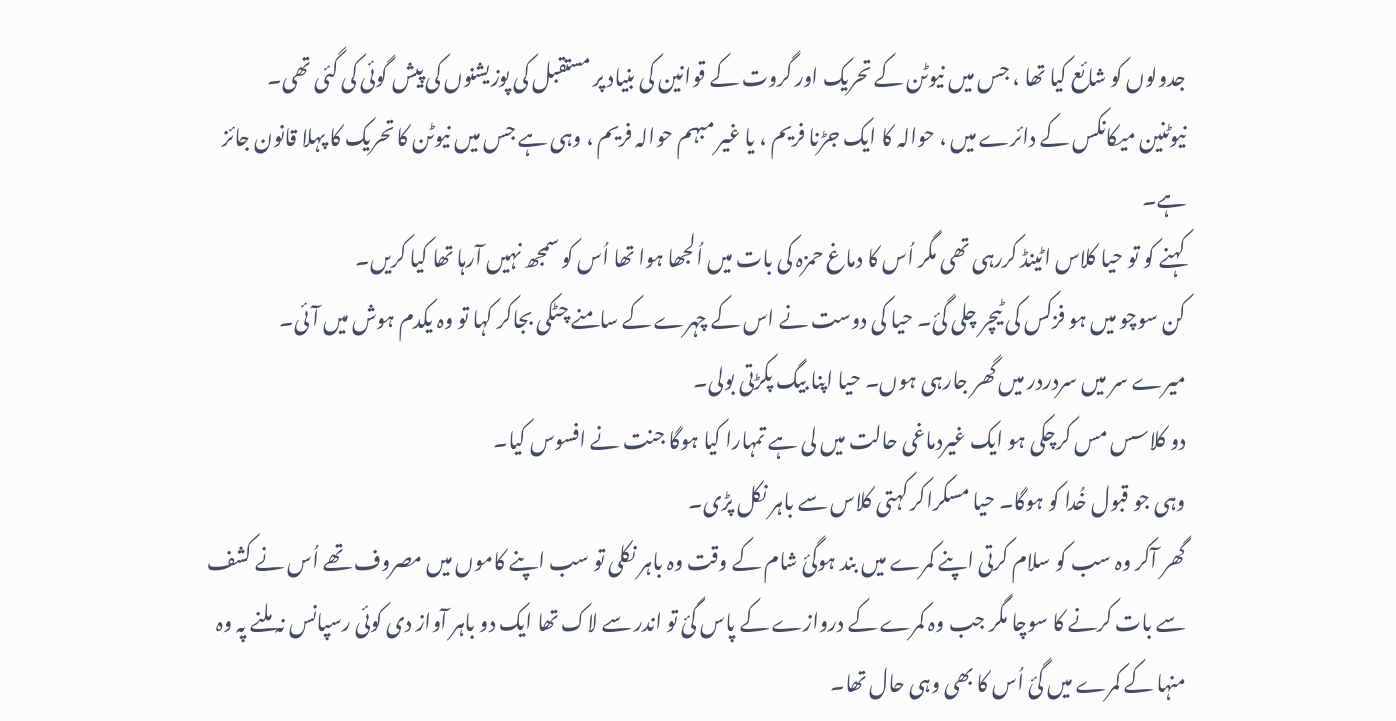جدولوں کو شائع کیا تھا ، جس میں نیوٹن کے تحریک اور گروت کے قوانین کی بنیاد پر مستقبل کی پوزیشنوں کی پیش گوئی کی گئی تھی۔
نیوٹنین میکانکس کے دائرے میں ، حوالہ کا ایک جڑنا فریم ، یا غیر مبہم حوالہ فریم ، وہی ہے جس میں نیوٹن کا تحریک کا پہلا قانون جائز ہے۔
کہنے کو تو حیا کلاس اٹینڈ کررہی تھی مگر اُس کا دماغ حمزہ کی بات میں اُلجھا ہوا تھا اُس کو سمجھ نہیں آرہا تھا کیا کریں۔
کن سوچو میں ہو فزکس کی ٹیچر چلی گئ۔ حیا کی دوست نے اس کے چہرے کے سامنے چٹکی بجاکر کہا تو وہ یکدم ہوش میں آئی۔
میرے سر میں سردردر میں گھر جارہی ہوں۔ حیا اپنا بیگ پکڑتی بولی۔
دو کلاسس مس کرچکی ہو ایک غیردماغی حالت میں لی ہے تمہارا کیا ہوگا جنت نے افسوس کیا۔
وہی جو قبول خُدا کو ہوگا۔ حیا مسکراکر کہتی کلاس سے باہر نکل پڑی۔
گھر آکر وہ سب کو سلام کرتی اپنے کمرے میں بند ہوگئ شام کے وقت وہ باہر نکلی تو سب اپنے کاموں میں مصروف تھے اُس نے کشف سے بات کرنے کا سوچا مگر جب وہ کمرے کے دروازے کے پاس گئ تو اندر سے لاک تھا ایک دو باہر آواز دی کوئی رسپانس نہ ملنے پہ وہ منہا کے کمرے میں گئ اُس کا بھی وہی حال تھا۔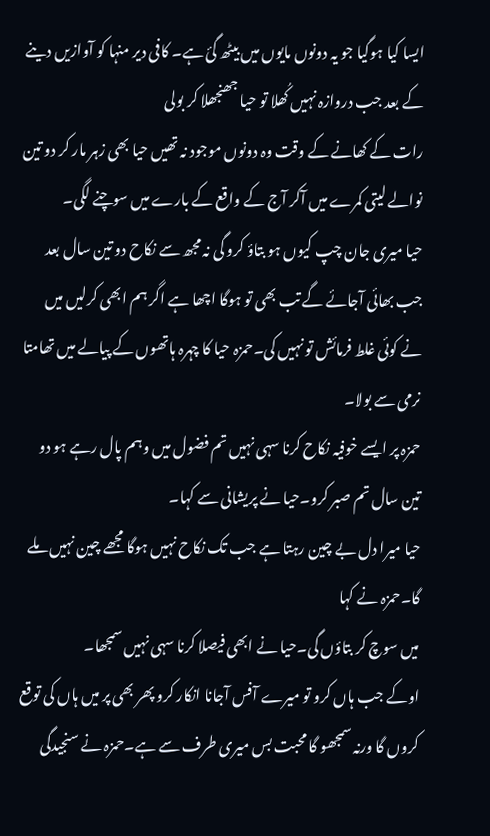ایسا کیا ہوگیا جو یہ دونوں مایوں میں بیٹھ گئ ہے۔ کافی دیر منہا کو آوازیں دینے کے بعد جب دروازہ نہیں کُھلا تو حیا جھنجھلا کر بولی
رات کے کھانے کے وقت وہ دونوں موجود نہ تھیں حیا بھی زہر مار کر دو تین نوالے لیتی کمرے میں آکر آج کے واقع کے بارے میں سوچنے لگی۔
حیا میری جان چپ کیوں ہو بتاؤ کرو گی نہ مجھ سے نکاح دو تین سال بعد جب بھائی آجائے گے تب بھی تو ہوگا اچھا ہے اگر ہم ابھی کرلیں میں نے کوئی غلط فرمائش تو نہیں کی۔حمزہ حیا کا چہرہ ہاتھوں کے پیالے میں تھامتا نرمی سے بولا۔
حمزہ پر ایسے خوفیہ نکاح کرنا سہی نہیں تم فضول میں وہم پال رہے ہو دو تین سال تم صبر کرو۔حیا نے پریشانی سے کہا۔
حیا میرا دل بے چین رہتا ہے جب تک نکاح نہیں ہوگا مجھے چین نہیں ملے گا۔حمزہ نے کہا
میں سوچ کر بتاؤں گی۔حیا نے ابھی فیصلا کرنا سہی نہیں سمجھا۔
اوکے جب ہاں کرو تو میرے آفس آجانا انکار کرو پھر بھی پر میں ہاں کی توقع کروں گا ورنہ سمجھو گا محبت بس میری طرف سے ہے۔حمزہ نے سنجیدگی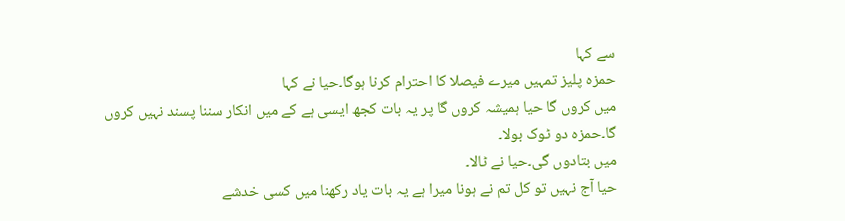سے کہا
حمزہ پلیز تمہیں میرے فیصلا کا احترام کرنا ہوگا۔حیا نے کہا
میں کروں گا حیا ہمیشہ کروں گا پر یہ بات کجھ ایسی ہے کے میں انکار سننا پسند نہیں کروں گا۔حمزہ دو ٹوک بولا۔
میں بتادوں گی۔حیا نے ٹالا۔
حیا آج نہیں تو کل تم نے ہونا میرا ہے یہ بات یاد رکھنا میں کسی خدشے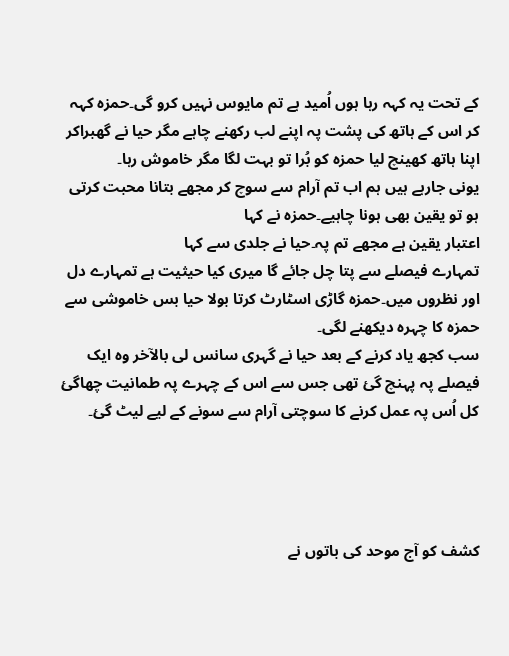کے تحت یہ کہہ رہا ہوں اُمید ہے تم مایوس نہیں کرو گی۔حمزہ کہہ کر اس کے ہاتھ کی پشت پہ اپنے لب رکھنے چاہے مگر حیا نے گھبراکر اپنا ہاتھ کھینچ لیا حمزہ کو بُرا تو بہت لگا مگر خاموش رہا۔
یونی جارہے ہیں ہم اب تم آرام سے سوچ کر مجھے بتانا محبت کرتی ہو تو یقین بھی ہونا چاہیے۔حمزہ نے کہا
اعتبار یقین ہے مجھے تم پہ۔حیا نے جلدی سے کہا
تمہارے فیصلے سے پتا چل جائے گا میری کیا حیثیت ہے تمہارے دل اور نظروں میں۔حمزہ گاڑی اسٹارٹ کرتا بولا حیا بس خاموشی سے حمزہ کا چہرہ دیکھنے لگی۔
سب کجھ یاد کرنے کے بعد حیا نے گہری سانس لی بالآخر وہ ایک فیصلے پہ پہنچ گئ تھی جس سے اس کے چہرے پہ طمانیت چھاگئ کل اُس پہ عمل کرنے کا سوچتی آرام سے سونے کے لیے لیٹ گئ۔




کشف کو آج موحد کی باتوں نے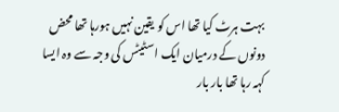بہت ہرٹ کیا تھا اس کو یقین نہیں ہورہا تھا محض دونوں کے درمیان ایک اسٹیٹس کی وجہ سے وہ ایسا کہہ رہا تھا بار بار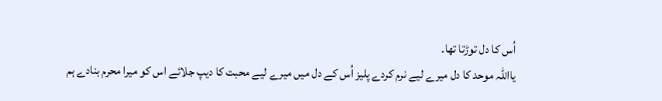اُس کا دل توڑتا تھا۔
یااللہ موحد کا دل میرے لیے نرم کردے پلیز اُس کے دل میں میرے لیے محبت کا دیپ جلائے اس کو میرا محرم بنادے ہم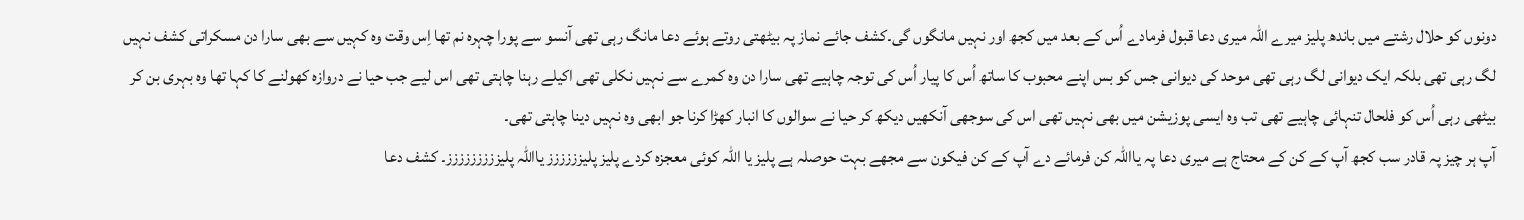دونوں کو حلال رشتے میں باندھ پلیز میرے اللہ میری دعا قبول فرمادے اُس کے بعد میں کجھ اور نہیں مانگوں گی۔کشف جائے نماز پہ بیٹھتی روتے ہوئے دعا مانگ رہی تھی آنسو سے پورا چہرہ نم تھا اِس وقت وہ کہیں سے بھی سارا دن مسکراتی کشف نہیں لگ رہی تھی بلکہ ایک دیوانی لگ رہی تھی موحد کی دیوانی جس کو بس اپنے محبوب کا ساتھ اُس کا پیار اُس کی توجہ چاہیے تھی سارا دن وہ کمرے سے نہیں نکلی تھی اکیلے رہنا چاہتی تھی اس لیے جب حیا نے دروازہ کھولنے کا کہا تھا وہ بہری بن کر بیٹھی رہی اُس کو فلحال تنہائی چاہیے تھی تب وہ ایسی پوزیشن میں بھی نہیں تھی اس کی سوجھی آنکھیں دیکھ کر حیا نے سوالوں کا انبار کھڑا کرنا جو ابھی وہ نہیں دینا چاہتی تھی۔
آپ ہر چیز پہ قادر سب کجھ آپ کے کن کے محتاج ہے میری دعا پہ یااللہ کن فرمائے دے آپ کے کن فیکون سے مجھے بہت حوصلہ ہے پلیز یا اللہ کوئی معجزہ کردے پلیز پلیزززززز یااللہ پلیززززززززز۔ کشف دعا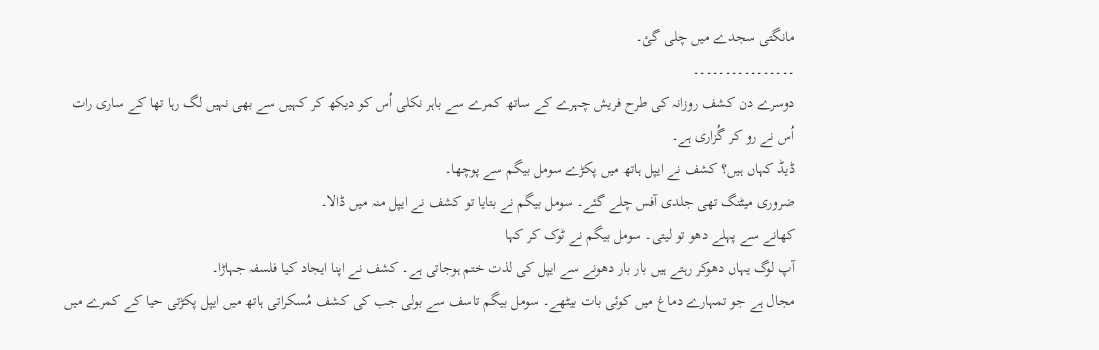مانگتی سجدے میں چلی گئ۔
۔۔۔۔۔۔۔۔۔۔۔۔۔۔۔۔
دوسرے دن کشف روزانہ کی طرح فریش چہرے کے ساتھ کمرے سے باہر نکلی اُس کو دیکھ کر کہیں سے بھی نہیں لگ رہا تھا کے ساری رات اُس نے رو کر گُزاری ہے۔
ڈیڈ کہاں ہیں؟ کشف نے ایپل ہاتھ میں پکڑے سومل بیگم سے پوچھا۔
ضروری میٹنگ تھی جلدی آفس چلے گئے۔ سومل بیگم نے بتایا تو کشف نے ایپل منہ میں ڈالا۔
کھانے سے پہلے دھو تو لیتی۔ سومل بیگم نے ٹوک کر کہا
آپ لوگ یہاں دھوکر رہتے ہیں بار بار دھونے سے ایپل کی لذت ختم ہوجاتی ہے۔ کشف نے اپنا ایجاد کیا فلسفہ جہاڑا۔
مجال ہے جو تمہارے دماغ میں کوئی بات بیٹھے۔ سومل بیگم تاسف سے بولی جب کی کشف مُسکراتی ہاتھ میں ایپل پکڑتی حیا کے کمرے میں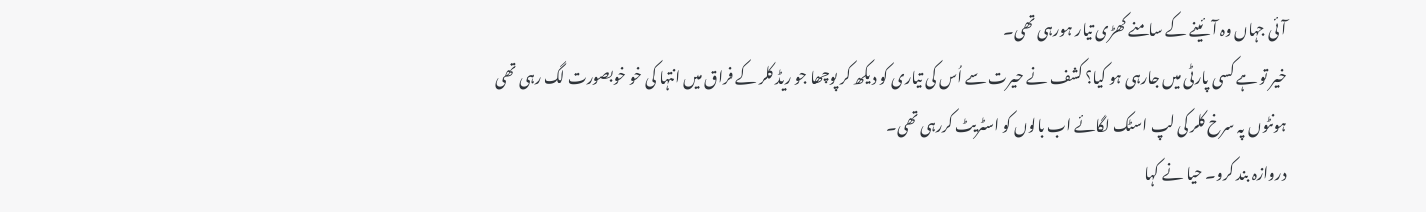آئی جہاں وہ آئینے کے سامنے کھڑی تیار ہورہی تھی۔
خیر تو ہے کسی پارٹی میں جارہی ہو کیا؟ کشف نے حیرت سے اُس کی تیاری کو دیکھ کر پوچھا جو ریڈ کلر کے فراق میں انتہا کی خو خوبصورت لگ رہی تھی ہونٹوں پہ سرخ کلر کی لپ اسٹک لگائے اب بالوں کو اسٹریٹ کررہی تھی۔
دروازہ بند کرو۔ حیا نے کہا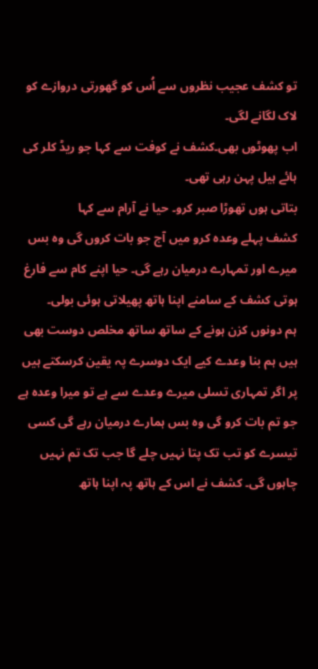تو کشف عجیب نظروں سے اُس کو گھورتی دروازے کو لاک لگانے لگی۔
اب پھوٹوں بھی۔کشف نے کوفت سے کہا جو ریڈ کلر کی ہائے ہیل پہن رہی تھی۔
بتاتی ہوں تھوڑا صبر کرو۔ حیا نے آرام سے کہا
کشف پہلے وعدہ کرو میں آج جو بات کروں گی وہ بس میرے اور تمہارے درمیان رہے گی۔ حیا اپنے کام سے فارغ ہوتی کشف کے سامنے اپنا ہاتھ پھیلاتی ہوئی بولی۔
ہم دونوں کزن ہونے کے ساتھ ساتھ مخلص دوست بھی ہیں ہم بنا وعدے کیے ایک دوسرے پہ یقین کرسکتے ہیں پر اگر تمہاری تسلی میرے وعدے سے ہے تو میرا وعدہ ہے جو تم بات کرو گی وہ بس ہمارے درمیان رہے گی کسی تیسرے کو تب تک پتا نہیں چلے گا جب تک تم نہیں چاہوں گی۔ کشف نے اس کے ہاتھ پہ اپنا ہاتھ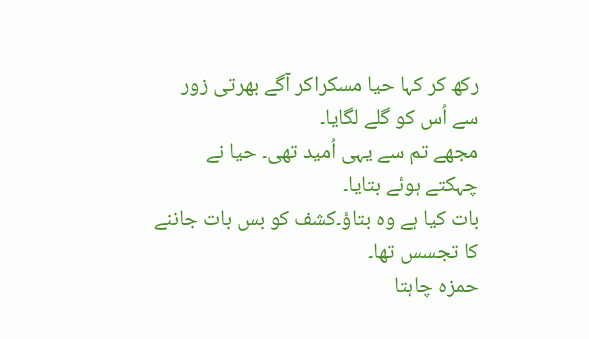رکھ کر کہا حیا مسکراکر آگے بھرتی زور سے اُس کو گلے لگایا۔
مجھے تم سے یہی اُمید تھی۔ حیا نے چہکتے ہوئے بتایا۔
بات کیا ہے وہ بتاؤ۔کشف کو بس بات جاننے کا تجسس تھا۔
حمزہ چاہتا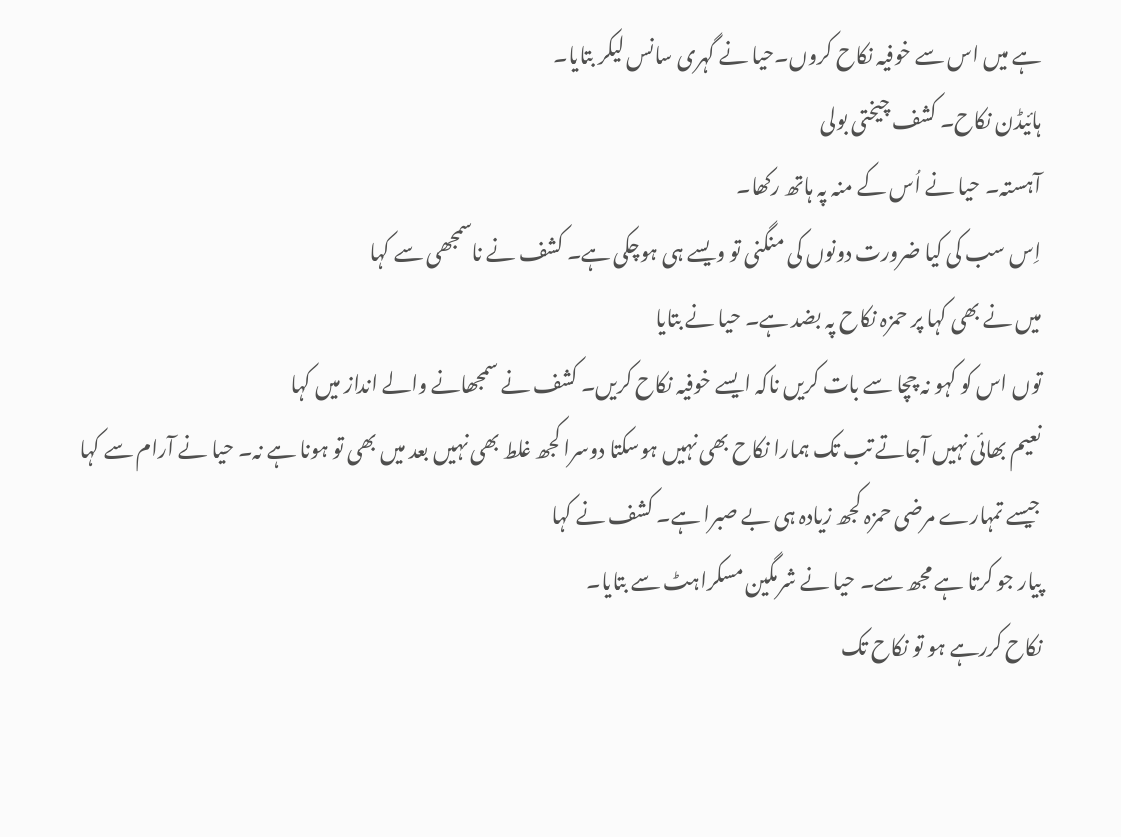ہے میں اس سے خوفیہ نکاح کروں۔حیا نے گہری سانس لیکر بتایا۔
ہائیڈن نکاح۔ کشف چیختی بولی
آہستہ۔ حیا نے اُس کے منہ پہ ہاتھ رکھا۔
اِس سب کی کیا ضرورت دونوں کی منگنی تو ویسے ہی ہوچکی ہے۔ کشف نے ناسمجھی سے کہا
میں نے بھی کہا پر حمزہ نکاح پہ بضد ہے۔ حیا نے بتایا
توں اس کو کہو نہ چچا سے بات کریں ناکہ ایسے خوفیہ نکاح کریں۔ کشف نے سمجھانے والے انداز میں کہا
نعیم بھائی نہیں آجاتے تب تک ہمارا نکاح بھی نہیں ہوسکتا دوسرا کجھ غلط بھی نہیں بعد میں بھی تو ہونا ہے نہ۔ حیا نے آرام سے کہا
جیسے تمہارے مرضی حمزہ کجھ زیادہ ہی بے صبرا ہے۔ کشف نے کہا
پیار جو کرتا ہے مجھ سے۔ حیا نے شرمگین مسکراہٹ سے بتایا۔
نکاح کررہے ہو تو نکاح تک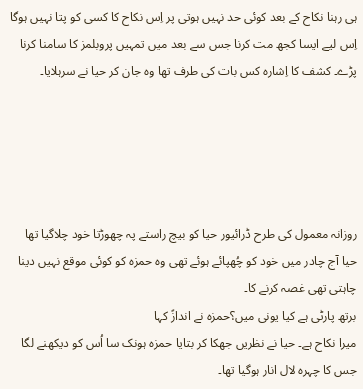ہی رہنا نکاح کے بعد کوئی حد نہیں ہوتی پر اِس نکاح کا کسی کو پتا نہیں ہوگا اِس لیے ایسا کجھ مت کرنا جس سے بعد میں تمہیں پروبلمز کا سامنا کرنا پڑے۔ کشف کا اِشارہ کس بات کی طرف تھا وہ جان کر حیا نے سرہلایا۔





روزانہ معمول کی طرح ڈرائیور حیا کو بیچ راستے پہ چھوڑتا خود چلاگیا تھا حیا آج چادر میں خود کو چُھپائے ہوئے تھی وہ حمزہ کو کوئی موقع نہیں دینا چاہتی تھی غصہ کرنے کا۔
برتھ پارٹی ہے کیا یونی میں؟حمزہ نے اندازً کہا
میرا نکاح ہے۔ حیا نے نظریں جھکا کر بتایا حمزہ ہونک سا اُس کو دیکھنے لگا جس کا چہرہ لال انار ہوگیا تھا۔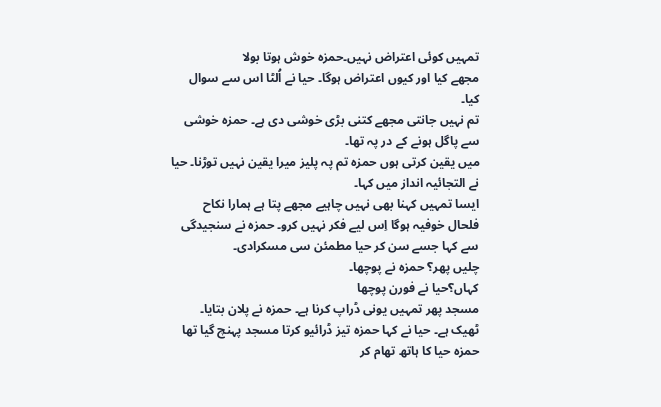تمہیں کوئی اعتراض نہیں۔حمزہ خوش ہوتا بولا
مجھے کیا اور کیوں اعتراض ہوگا۔ حیا نے اُلٹا اس سے سوال کیا۔
تم نہیں جانتی مجھے کتنی بڑی خوشی دی ہے۔ حمزہ خوشی سے پاگل ہونے کے در پہ تھا۔
میں یقین کرتی ہوں حمزہ تم پہ پلیز میرا یقین نہیں توڑنا۔ حیا نے التجائیہ انداز میں کہا۔
ایسا تمہیں کہنا بھی نہیں چاہیے مجھے پتا ہے ہمارا نکاح فلحال خوفیہ ہوگا اِس لیے فکر نہیں کرو۔ حمزہ نے سنجیدگی سے کہا جسے سن کر حیا مطمئن سی مسکرادی۔
چلیں پھر؟ حمزہ نے پوچھا۔
کہاں؟حیا نے فورن پوچھا
مسجد پھر تمہیں یونی ڈراپ کرنا ہے۔ حمزہ نے پلان بتایا۔
ٹھیک ہے۔ حیا نے کہا حمزہ تیز ڈرائیو کرتا مسجد پہنچ گیا تھا حمزہ حیا کا ہاتھ تھام کر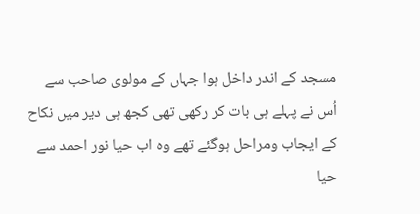مسجد کے اندر داخل ہوا جہاں کے مولوی صاحب سے اُس نے پہلے ہی بات کر رکھی تھی کجھ ہی دیر میں نکاح کے ایجاب ومراحل ہوگئے تھے وہ اب حیا نور احمد سے حیا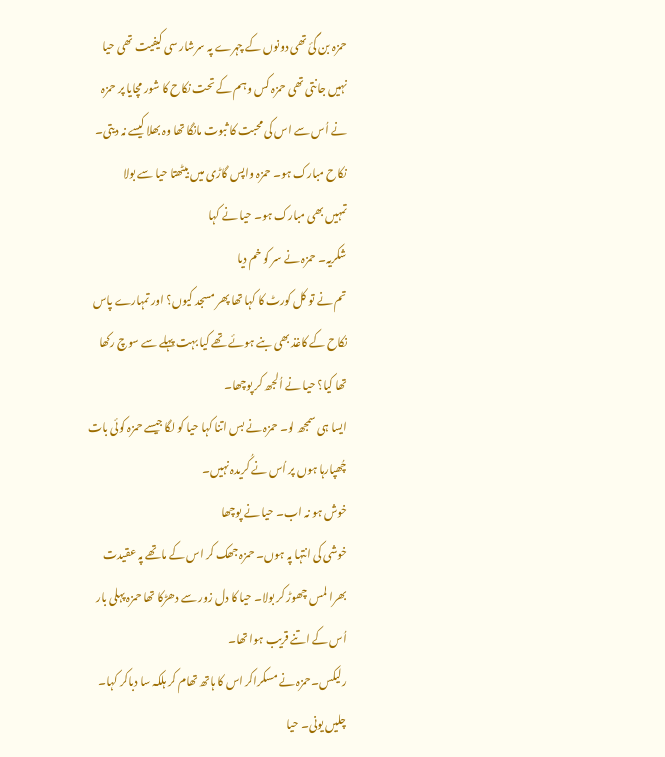حمزہ بن گئ تھی دونوں کے چہرے پہ سرشار سی کیفیت تھی حیا نہیں جانتی تھی حمزہ کس وہم کے تحت نکاح کا شور مچایا پر حمزہ نے اُس سے اس کی محبت کا ثبوت مانگا تھا وہ بھلا کیسے نہ دیتی۔
نکاح مبارک ہو۔ حمزہ واپس گاڑی میں بیٹھتا حیا سے بولا
تمہیں بھی مبارک ہو۔ حیا نے کہا
شکریہ۔ حمزہ نے سر کو خم دیا
تم نے تو کل کورٹ کا کہا تھا پھر مسجد کیوں؟ اور تمہارے پاس نکاح کے کاغذ بھی بنے ہوئے تھے کیا بہت پہلے سے سوچ رکھا تھا کیا؟ حیا نے اُلجھ کر پوچھا۔
ایسا ہی سمجھ لو۔ حمزہ نے بس اتنا کہا حیا کو لگا جیسے حمزہ کوئی بات چُھپارہا ہوں پر اُس نے کُریدہ نہیں۔
خوش ہو نہ اب۔ حیا نے پوچھا
خوشی کی انتہا پہ ہوں۔ حمزہ جھک کر اس کے ماتھے پہ عقیدت بھرا لمس چھوڑ کر بولا۔ حیا کا دل زور سے دھڑکا تھا حمزہ پہلی بار اُس کے اتنے قریب ہوا تھا۔
رلیکس۔حمزہ نے مسکراکر اس کا ہاتھ تھام کر ہلکہ سا دباکر کہا۔
چلیں یونی۔ حیا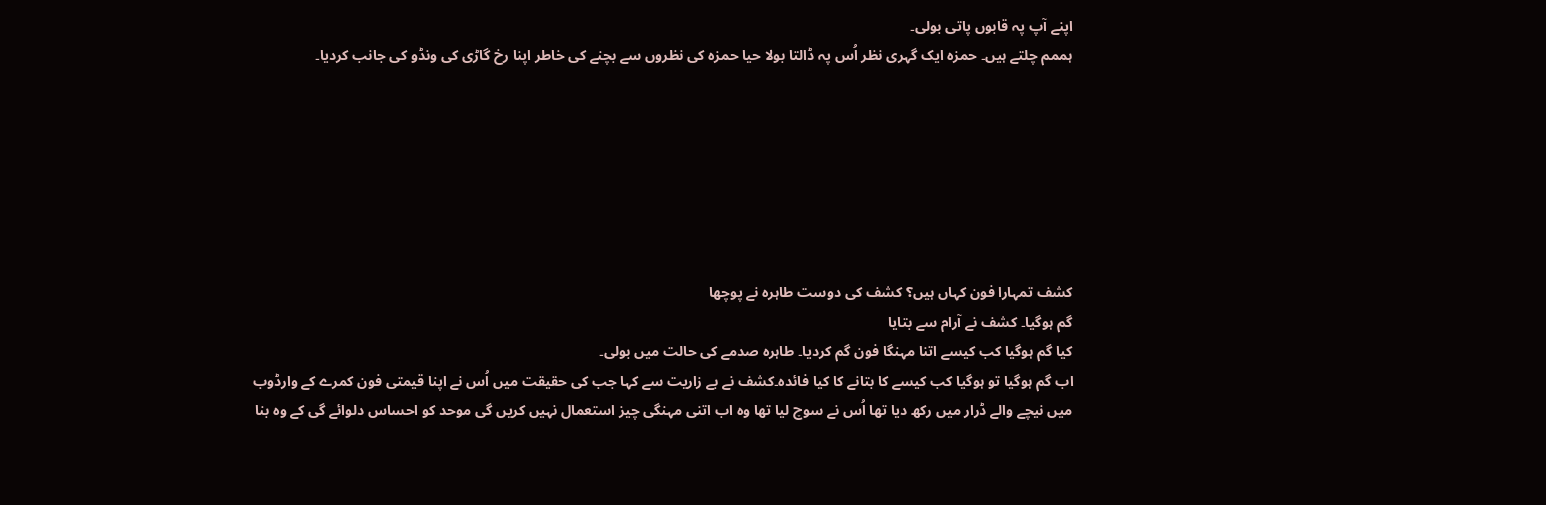اپنے آپ پہ قابوں پاتی بولی۔
ہممم چلتے ہیں۔ حمزہ ایک گہری نظر اُس پہ ڈالتا بولا حیا حمزہ کی نظروں سے بچنے کی خاطر اپنا رخ گاڑی کی ونڈو کی جانب کردیا۔







کشف تمہارا فون کہاں ہیں؟ کشف کی دوست طاہرہ نے پوچھا
گم ہوگیا۔ کشف نے آرام سے بتایا
کیا گم ہوگیا کب کیسے اتنا مہنگا فون گم کردیا۔ طاہرہ صدمے کی حالت میں بولی۔
اب گم ہوگیا تو ہوگیا کب کیسے کا بتانے کا کیا فائدہ۔کشف نے بے زاریت سے کہا جب کی حقیقت میں اُس نے اپنا قیمتی فون کمرے کے وارڈوب میں نیچے والے ڈرار میں رکھ دیا تھا اُس نے سوچ لیا تھا وہ اب اتنی مہنگی چیز استعمال نہیں کریں گی موحد کو احساس دلوائے گی کے وہ بنا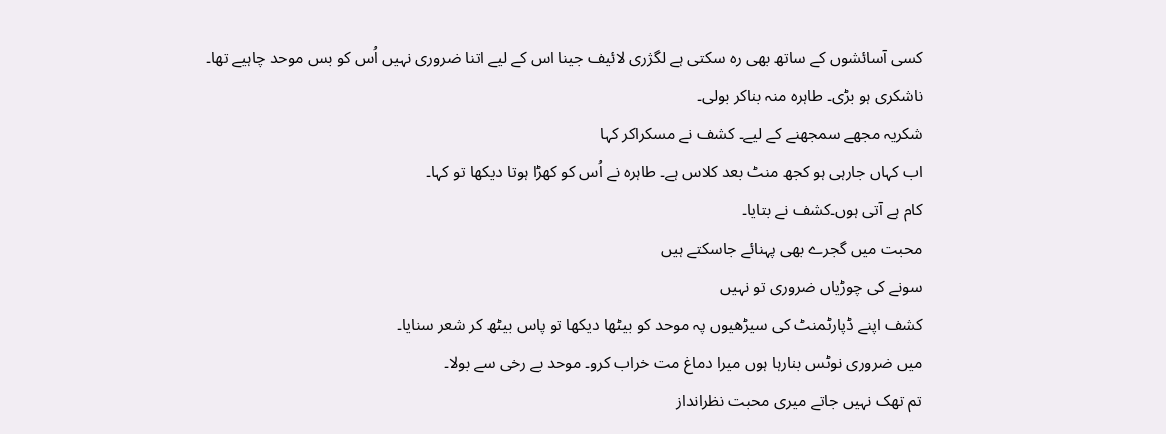کسی آسائشوں کے ساتھ بھی رہ سکتی ہے لگژری لائیف جینا اس کے لیے اتنا ضروری نہیں اُس کو بس موحد چاہیے تھا۔
ناشکری ہو بڑی۔ طاہرہ منہ بناکر بولی۔
شکریہ مجھے سمجھنے کے لیے۔ کشف نے مسکراکر کہا
اب کہاں جارہی ہو کجھ منٹ بعد کلاس ہے۔ طاہرہ نے اُس کو کھڑا ہوتا دیکھا تو کہا۔
کام ہے آتی ہوں۔کشف نے بتایا۔
محبت میں گجرے بھی پہنائے جاسکتے ہیں
سونے کی چوڑیاں ضروری تو نہیں
کشف اپنے ڈپارٹمنٹ کی سیڑھیوں پہ موحد کو بیٹھا دیکھا تو پاس بیٹھ کر شعر سنایا۔
میں ضروری نوٹس بنارہا ہوں میرا دماغ مت خراب کرو۔ موحد بے رخی سے بولا۔
تم تھک نہیں جاتے میری محبت نظرانداز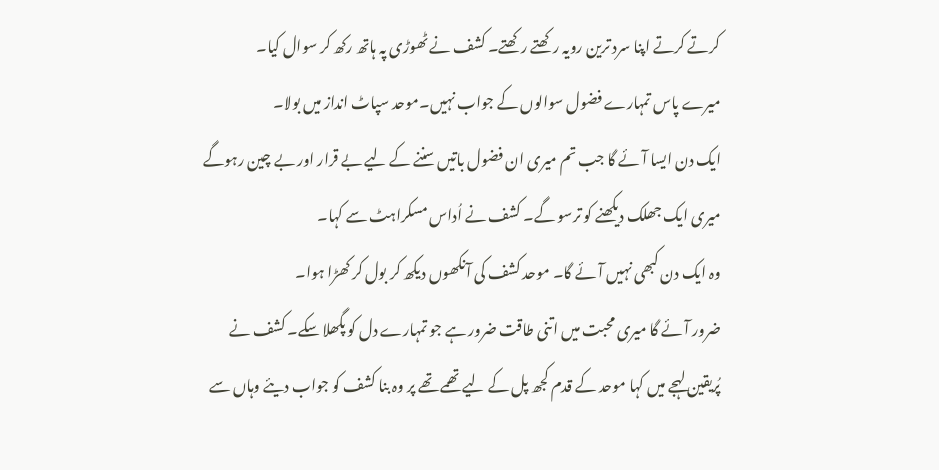کرتے کرتے اپنا سرد ترین رویہ رکھتے رکھتے۔ کشف نے ٹھوڑی پہ ہاتھ رکھ کر سوال کیا۔
میرے پاس تمہارے فضول سوالوں کے جواب نہیں۔موحد سپاٹ انداز میں بولا۔
ایک دن ایسا آئے گا جب تم میری ان فضول باتیں سننے کے لیے بے قرار اور بے چین رہوگے میری ایک جھلک دیکھنے کو ترسو گے۔ کشف نے اُداس مسکراہٹ سے کہا۔
وہ ایک دن کبھی نہیں آئے گا۔ موحد کشف کی آنکھوں دیکھ کر بول کر کھڑا ہوا۔
ضرور آئے گا میری محبت میں اتنی طاقت ضرور ہے جو تمہارے دل کو پگھلا سکے۔ کشف نے پُریقین لہجے میں کہا موحد کے قدم کجھ پل کے لیے تھمے تھے پر وہ بنا کشف کو جواب دیئے وہاں سے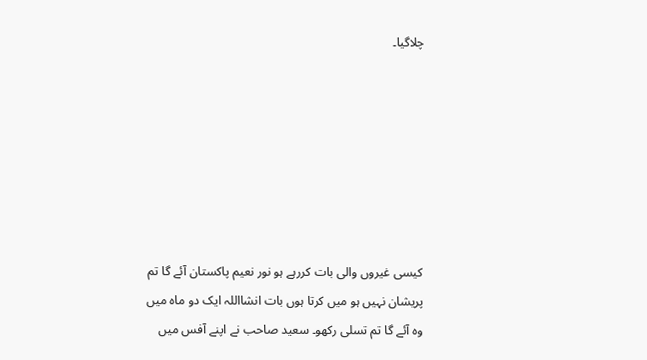چلاگیا۔







کیسی غیروں والی بات کررہے ہو نور نعیم پاکستان آئے گا تم پریشان نہیں ہو میں کرتا ہوں بات انشااللہ ایک دو ماہ میں وہ آئے گا تم تسلی رکھو۔ سعید صاحب نے اپنے آفس میں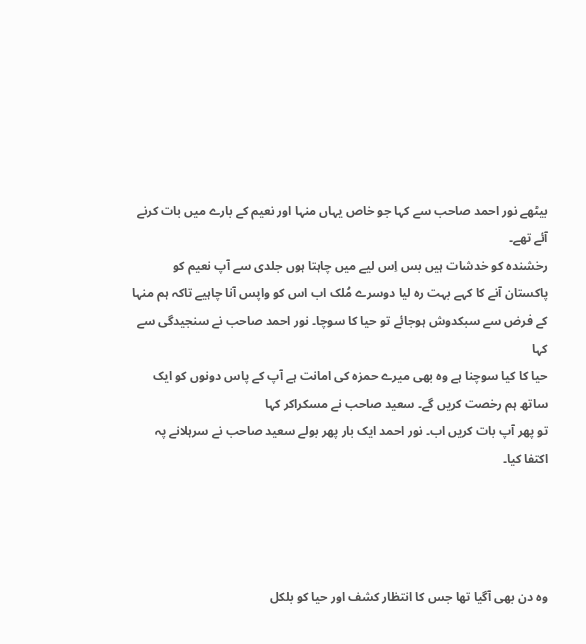بیٹھے نور احمد صاحب سے کہا جو خاص یہاں منہا اور نعیم کے بارے میں بات کرنے آئے تھے۔
رخشندہ کو خدشات ہیں بس اِس لیے میں چاہتا ہوں جلدی سے آپ نعیم کو پاکستان آنے کا کہے بہت رہ لیا دوسرے مُلک اب اس کو واپس آنا چاہیے تاکہ ہم منہا کے فرض سے سبکدوش ہوجائے تو حیا کا سوچا۔ نور احمد صاحب نے سنجیدگی سے کہا
حیا کا کیا سوچنا ہے وہ بھی میرے حمزہ کی امانت ہے آپ کے پاس دونوں کو ایک ساتھ ہم رخصت کریں گے۔ سعید صاحب نے مسکراکر کہا
تو پھر آپ بات کریں اب۔ نور احمد ایک بار پھر بولے سعید صاحب نے سرہلانے پہ اکتفا کیا۔




وہ دن بھی آگیا تھا جس کا انتظار کشف اور حیا کو بلکل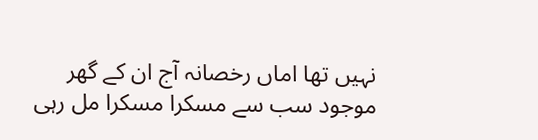نہیں تھا اماں رخصانہ آج ان کے گھر موجود سب سے مسکرا مسکرا مل رہی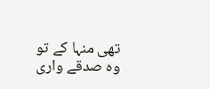تھی منہا کے تو وہ صدقے واری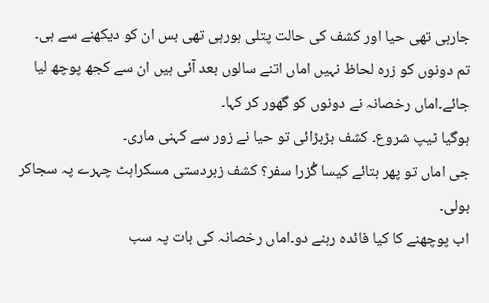جارہی تھی حیا اور کشف کی حالت پتلی ہورہی تھی بس ان کو دیکھنے سے ہی۔
تم دونوں کو زرہ لحاظ نہیں اماں اتنے سالوں بعد آئی ہیں ان سے کجھ پوچھ لیا جائے۔اماں رخصانہ نے دونوں کو گھور کر کہا۔
ہوگیا ٹیپ شروع۔ کشف بڑبڑائی تو حیا نے زور سے کہنی ماری۔
جی اماں تو پھر بتائے کیسا گُزرا سفر؟ کشف زبردستی مسکراہٹ چہرے پہ سجاکر بولی۔
اب پوچھنے کا کیا فائدہ رہنے دو۔اماں رخصانہ کی بات پہ سب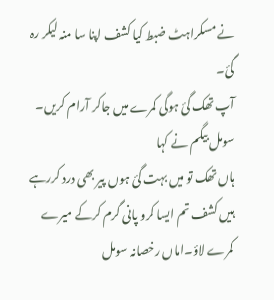نے مسکراہٹ ضبط کیا کشف اپنا سا منہ لیکر رہ گئ۔
آپ تھک گئ ہوگی کمرے میں جاکر آرام کریں۔ سومل بیگم نے کہا
ہاں تھک تو میں بہت گئ ہوں پیر بھی درد کررہے ہیں کشف تم ایسا کرو پانی گرم کرکے میرے کمرے لاؤ۔اماں رخصانہ سومل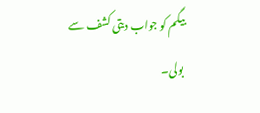بیگم کو جواب دیتی کشف سے بولی۔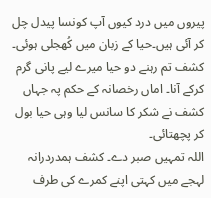پیروں میں درد کیوں آپ کونسا پیدل چل کر آئی ہیں۔حیا کے زبان میں کُھجلی ہوئی۔
کشف تم رہنے دو حیا میرے لیے پانی گرم کرکے آنا۔ اماں رخصانہ کے حکم پہ جہاں کشف نے شکر کا سانس لیا وہی حیا بول کر پچھتائی۔
اللہ تمہیں صبر دے۔ کشف ہمدردرانہ لہجے میں کہتی اپنے کمرے کی طرف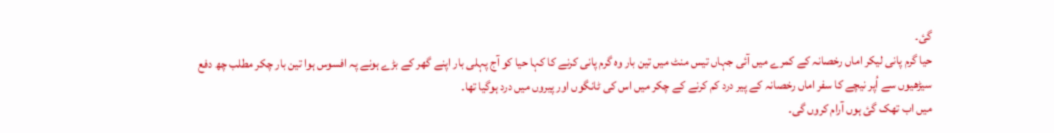گئ۔
حیا گرم پانی لیکر اماں رخصانہ کے کمرے میں آئی جہاں تیس منٹ میں تین بار وہ گرم پانی کرنے کا کہا حیا کو آج پہلی بار اپنے گھر کے بڑے ہونے پہ افسوس ہوا تین بار چکر مطلب چھ دفع سیڑھیوں سے اُپر نیچے کا سفر اماں رخصانہ کے پیر درد کم کرنے کے چکر میں اس کی ٹانگوں اور پیروں میں درد ہوگیا تھا۔
میں اب تھک گئ ہوں آرام کروں گی۔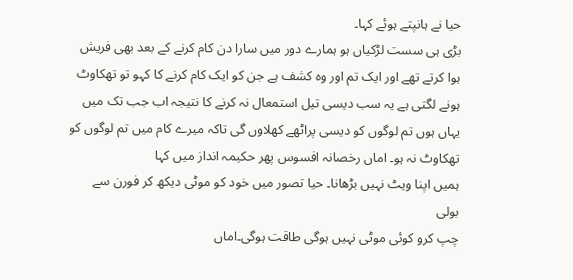حیا نے ہانپتے ہوئے کہا۔
بڑی ہی سست لڑکیاں ہو ہمارے دور میں سارا دن کام کرنے کے بعد بھی فریش ہوا کرتے تھے اور ایک تم اور وہ کشف ہے جن کو ایک کام کرنے کا کہو تو تھکاوٹ ہونے لگتی ہے یہ سب دیسی تیل استمعال نہ کرنے کا نتیجہ اب جب تک میں یہاں ہوں تم لوگوں کو دیسی پراٹھے کھلاوں گی تاکہ میرے کام میں تم لوگوں کو تھکاوٹ نہ ہو۔ اماں رخصانہ افسوس پھر حکیمہ انداز میں کہا
ہمیں اپنا ویٹ نہیں بڑھانا۔ حیا تصور میں خود کو موٹی دیکھ کر فورن سے بولی
چپ کرو کوئی موٹی نہیں ہوگی طاقت ہوگی۔اماں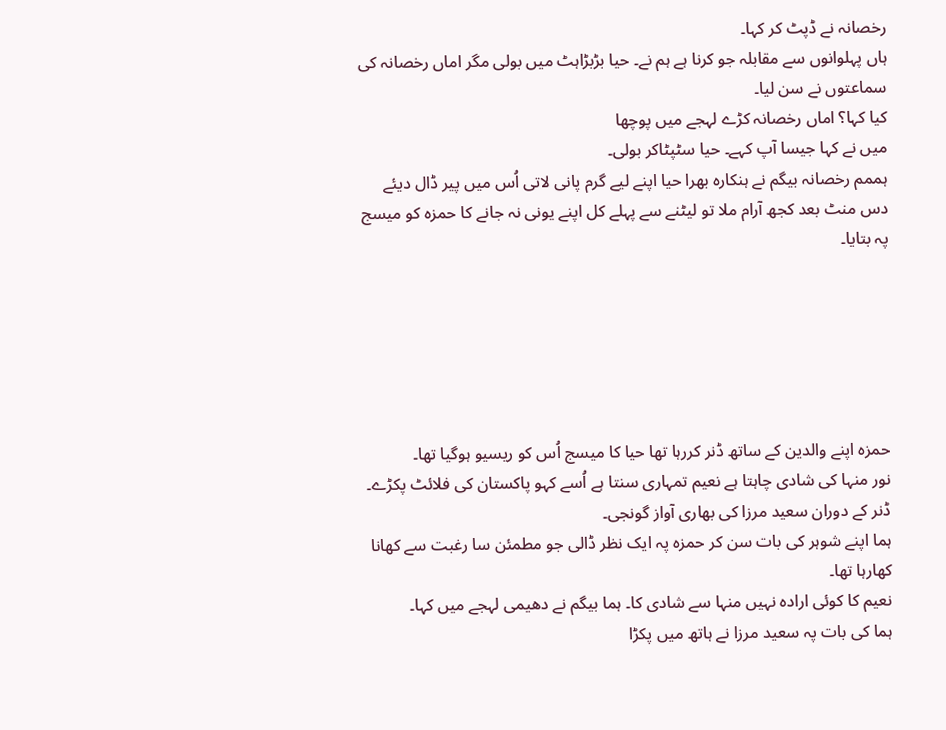رخصانہ نے ڈپٹ کر کہا۔
ہاں پہلوانوں سے مقابلہ جو کرنا ہے ہم نے۔ حیا بڑبڑاہٹ میں بولی مگر اماں رخصانہ کی سماعتوں نے سن لیا۔
کیا کہا؟ اماں رخصانہ کڑے لہجے میں پوچھا
میں نے کہا جیسا آپ کہے۔ حیا سٹپٹاکر بولی۔
ہممم رخصانہ بیگم نے ہنکارہ بھرا حیا اپنے لیے گرم پانی لاتی اُس میں پیر ڈال دیئے دس منٹ بعد کجھ آرام ملا تو لیٹنے سے پہلے کل اپنے یونی نہ جانے کا حمزہ کو میسج پہ بتایا۔






حمزہ اپنے والدین کے ساتھ ڈنر کررہا تھا حیا کا میسج اُس کو ریسیو ہوگیا تھا۔
نور منہا کی شادی چاہتا ہے نعیم تمہاری سنتا ہے اُسے کہو پاکستان کی فلائٹ پکڑے۔ ڈنر کے دوران سعید مرزا کی بھاری آواز گونجی۔
ہما اپنے شوہر کی بات سن کر حمزہ پہ ایک نظر ڈالی جو مطمئن سا رغبت سے کھانا کھارہا تھا۔
نعیم کا کوئی ارادہ نہیں منہا سے شادی کا۔ ہما بیگم نے دھیمی لہجے میں کہا۔
ہما کی بات پہ سعید مرزا نے ہاتھ میں پکڑا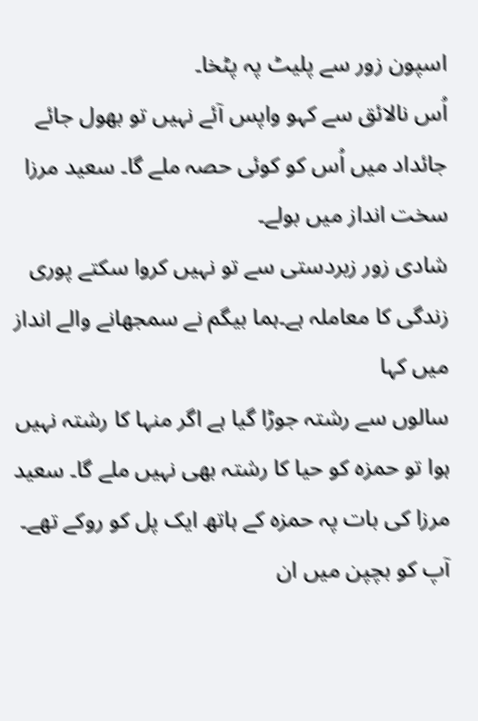اسپون زور سے پلیٹ پہ پٹخا۔
اُس نالائق سے کہو واپس آئے نہیں تو بھول جائے جائداد میں اُس کو کوئی حصہ ملے گا۔ سعید مرزا سخت انداز میں بولے۔
شادی زور زبردستی سے تو نہیں کروا سکتے پوری زندگی کا معاملہ ہے۔ہما بیگم نے سمجھانے والے انداز میں کہا
سالوں سے رشتہ جوڑا گیا ہے اگر منہا کا رشتہ نہیں ہوا تو حمزہ کو حیا کا رشتہ بھی نہیں ملے گا۔ سعید مرزا کی بات پہ حمزہ کے ہاتھ ایک پل کو روکے تھے۔
آپ کو بچپن میں ان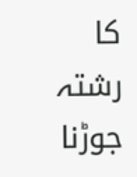کا رشتہ جوڑنا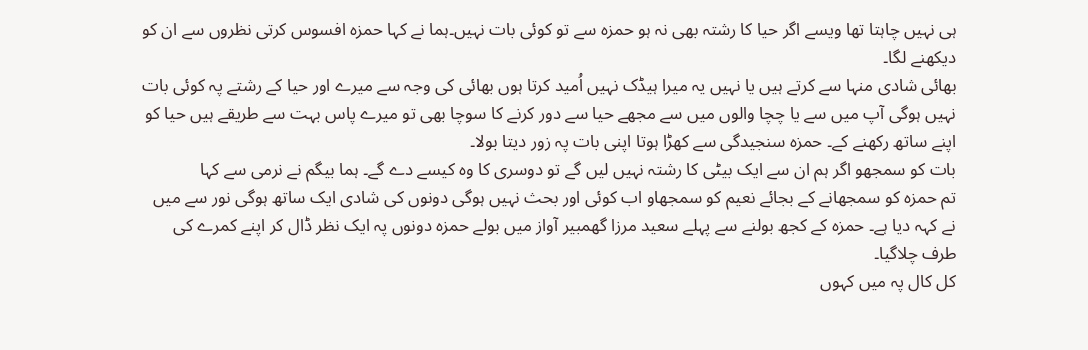ہی نہیں چاہتا تھا ویسے اگر حیا کا رشتہ بھی نہ ہو حمزہ سے تو کوئی بات نہیں۔ہما نے کہا حمزہ افسوس کرتی نظروں سے ان کو دیکھنے لگا۔
بھائی شادی منہا سے کرتے ہیں یا نہیں یہ میرا ہیڈک نہیں اُمید کرتا ہوں بھائی کی وجہ سے میرے اور حیا کے رشتے پہ کوئی بات نہیں ہوگی آپ میں سے یا چچا والوں میں سے مجھے حیا سے دور کرنے کا سوچا بھی تو میرے پاس بہت سے طریقے ہیں حیا کو اپنے ساتھ رکھنے کے۔ حمزہ سنجیدگی سے کھڑا ہوتا اپنی بات پہ زور دیتا بولا۔
بات کو سمجھو اگر ہم ان سے ایک بیٹی کا رشتہ نہیں لیں گے تو دوسری کا وہ کیسے دے گے۔ ہما بیگم نے نرمی سے کہا
تم حمزہ کو سمجھانے کے بجائے نعیم کو سمجھاو اب کوئی اور بحث نہیں ہوگی دونوں کی شادی ایک ساتھ ہوگی نور سے میں نے کہہ دیا ہے۔ حمزہ کے کجھ بولنے سے پہلے سعید مرزا گھمبیر آواز میں بولے حمزہ دونوں پہ ایک نظر ڈال کر اپنے کمرے کی طرف چلاگیا۔
کل کال پہ میں کہوں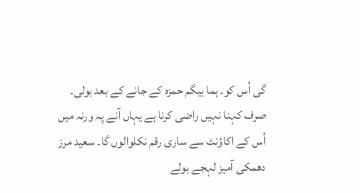گی اُس کو۔ ہما بیگم حمزہ کے جانے کے بعد بولی۔
صرف کہنا نہیں راضی کرنا ہے یہاں آنے پہ ورنہ میں اُس کے اکاؤنٹ سے ساری رقم نکلوالوں گا۔ سعید مرز دھمکی آمیز لہجے بولے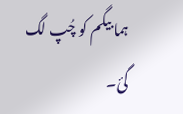ہما بیگم کو چُپ لگ گئ۔